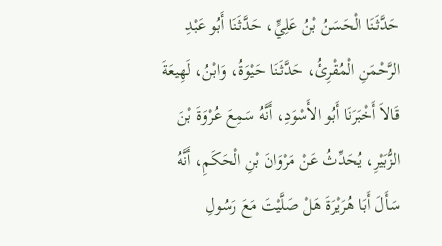حَدَّثَنَا الْحَسَنُ بْنُ عَلِيٍّ، حَدَّثَنَا أَبُو عَبْدِ الرَّحْمَنِ الْمُقْرِئُ، حَدَّثَنَا حَيْوَةُ، وَابْنُ، لَهِيعَةَ قَالاَ أَخْبَرَنَا أَبُو الأَسْوَدِ، أَنَّهُ سَمِعَ عُرْوَةَ بْنَ الزُّبَيْرِ، يُحَدِّثُ عَنْ مَرْوَانَ بْنِ الْحَكَمِ، أَنَّهُ سَأَلَ أَبَا هُرَيْرَةَ هَلْ صَلَّيْتَ مَعَ رَسُولِ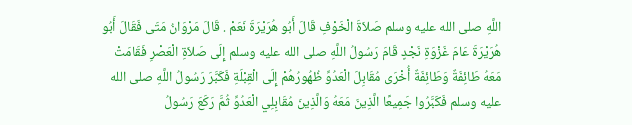اللَّهِ صلى الله عليه وسلم صَلاَةَ الْخَوْفِ قَالَ أَبُو هُرَيْرَةَ نَعَمْ . قَالَ مَرْوَانُ مَتَى فَقَالَ أَبُو هُرَيْرَةَ عَامَ غَزْوَةِ نَجْدٍ قَامَ رَسُولُ اللَّهِ صلى الله عليه وسلم إِلَى صَلاَةِ الْعَصْرِ فَقَامَتْ مَعَهُ طَائِفَةٌ وَطَائِفَةٌ أُخْرَى مُقَابِلَ الْعَدُوِّ ظُهُورُهُمْ إِلَى الْقِبْلَةِ فَكَبَّرَ رَسُولُ اللَّهِ صلى الله عليه وسلم فَكَبَّرُوا جَمِيعًا الَّذِينَ مَعَهُ وَالَّذِينَ مُقَابِلِي الْعَدُوِّ ثُمَّ رَكَعَ رَسُولُ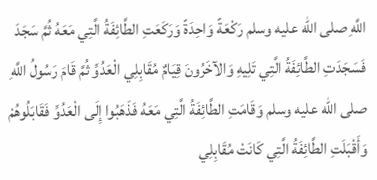اللَّهِ صلى الله عليه وسلم رَكْعَةً وَاحِدَةً وَرَكَعَتِ الطَّائِفَةُ الَّتِي مَعَهُ ثُمَّ سَجَدَ فَسَجَدَتِ الطَّائِفَةُ الَّتِي تَلِيهِ وَالآخَرُونَ قِيَامٌ مُقَابِلِي الْعَدُوِّ ثُمَّ قَامَ رَسُولُ اللَّهِ صلى الله عليه وسلم وَقَامَتِ الطَّائِفَةُ الَّتِي مَعَهُ فَذَهَبُوا إِلَى الْعَدُوِّ فَقَابَلُوهُمْ وَأَقْبَلَتِ الطَّائِفَةُ الَّتِي كَانَتْ مُقَابِلِي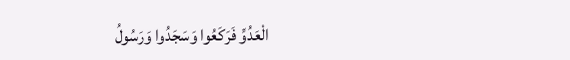الْعَدُوِّ فَرَكَعُوا وَسَجَدُوا وَرَسُولُ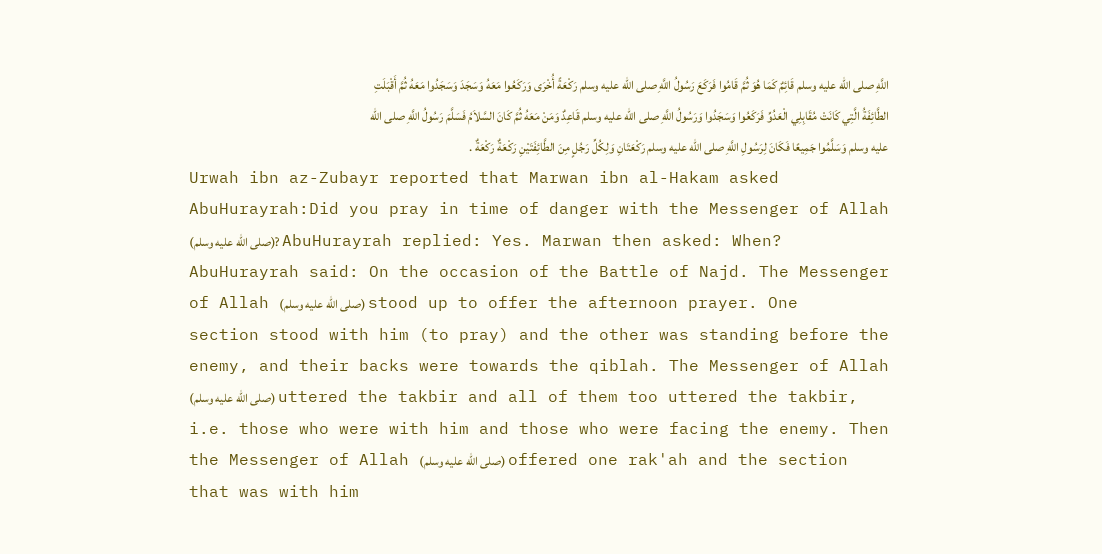اللَّهِ صلى الله عليه وسلم قَائِمٌ كَمَا هُوَ ثُمَّ قَامُوا فَرَكَعَ رَسُولُ اللَّهِ صلى الله عليه وسلم رَكْعَةً أُخْرَى وَرَكَعُوا مَعَهُ وَسَجَدَ وَسَجَدُوا مَعَهُ ثُمَّ أَقْبَلَتِ الطَّائِفَةُ الَّتِي كَانَتْ مُقَابِلِي الْعَدُوِّ فَرَكَعُوا وَسَجَدُوا وَرَسُولُ اللَّهِ صلى الله عليه وسلم قَاعِدٌ وَمَنْ مَعَهُ ثُمَّ كَانَ السَّلاَمُ فَسَلَّمَ رَسُولُ اللَّهِ صلى الله عليه وسلم وَسَلَّمُوا جَمِيعًا فَكَانَ لِرَسُولِ اللَّهِ صلى الله عليه وسلم رَكْعَتَانِ وَلِكُلِّ رَجُلٍ مِنَ الطَّائِفَتَيْنِ رَكْعَةٌ رَكْعَةٌ .
Urwah ibn az-Zubayr reported that Marwan ibn al-Hakam asked AbuHurayrah:Did you pray in time of danger with the Messenger of Allah (صلى الله عليه وسلم)? AbuHurayrah replied: Yes. Marwan then asked: When? AbuHurayrah said: On the occasion of the Battle of Najd. The Messenger of Allah (صلى الله عليه وسلم) stood up to offer the afternoon prayer. One section stood with him (to pray) and the other was standing before the enemy, and their backs were towards the qiblah. The Messenger of Allah (صلى الله عليه وسلم) uttered the takbir and all of them too uttered the takbir, i.e. those who were with him and those who were facing the enemy. Then the Messenger of Allah (صلى الله عليه وسلم) offered one rak'ah and the section that was with him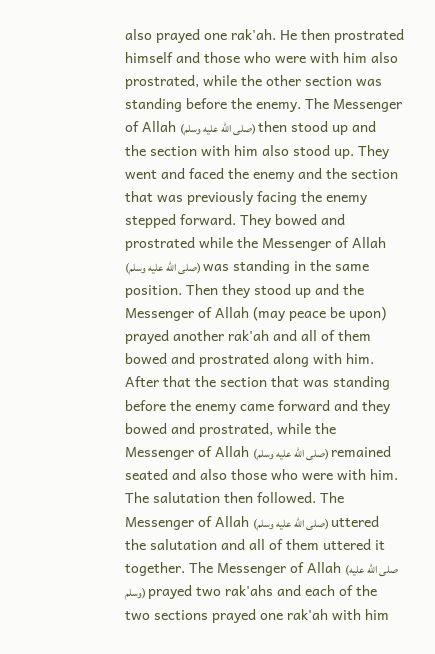also prayed one rak'ah. He then prostrated himself and those who were with him also prostrated, while the other section was standing before the enemy. The Messenger of Allah (صلى الله عليه وسلم) then stood up and the section with him also stood up. They went and faced the enemy and the section that was previously facing the enemy stepped forward. They bowed and prostrated while the Messenger of Allah (صلى الله عليه وسلم) was standing in the same position. Then they stood up and the Messenger of Allah (may peace be upon) prayed another rak'ah and all of them bowed and prostrated along with him. After that the section that was standing before the enemy came forward and they bowed and prostrated, while the Messenger of Allah (صلى الله عليه وسلم) remained seated and also those who were with him. The salutation then followed. The Messenger of Allah (صلى الله عليه وسلم) uttered the salutation and all of them uttered it together. The Messenger of Allah (صلى الله عليه وسلم) prayed two rak'ahs and each of the two sections prayed one rak'ah with him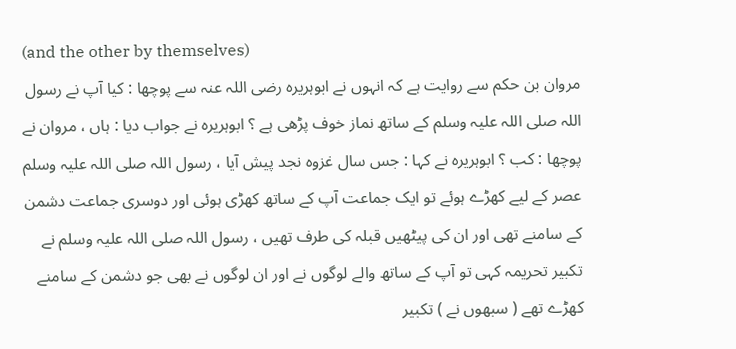(and the other by themselves)
مروان بن حکم سے روایت ہے کہ انہوں نے ابوہریرہ رضی اللہ عنہ سے پوچھا : کیا آپ نے رسول اللہ صلی اللہ علیہ وسلم کے ساتھ نماز خوف پڑھی ہے ؟ ابوہریرہ نے جواب دیا : ہاں ، مروان نے پوچھا : کب ؟ ابوہریرہ نے کہا : جس سال غزوہ نجد پیش آیا ، رسول اللہ صلی اللہ علیہ وسلم عصر کے لیے کھڑے ہوئے تو ایک جماعت آپ کے ساتھ کھڑی ہوئی اور دوسری جماعت دشمن کے سامنے تھی اور ان کی پیٹھیں قبلہ کی طرف تھیں ، رسول اللہ صلی اللہ علیہ وسلم نے تکبیر تحریمہ کہی تو آپ کے ساتھ والے لوگوں نے اور ان لوگوں نے بھی جو دشمن کے سامنے کھڑے تھے ( سبھوں نے ) تکبیر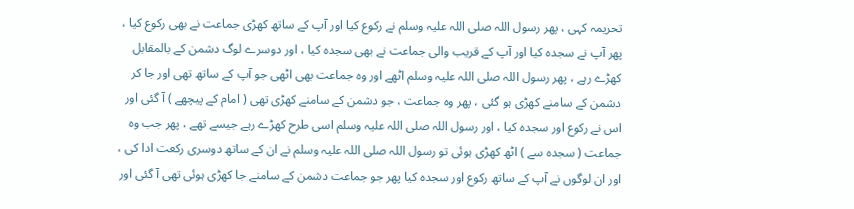تحریمہ کہی ، پھر رسول اللہ صلی اللہ علیہ وسلم نے رکوع کیا اور آپ کے ساتھ کھڑی جماعت نے بھی رکوع کیا ، پھر آپ نے سجدہ کیا اور آپ کے قریب والی جماعت نے بھی سجدہ کیا ، اور دوسرے لوگ دشمن کے بالمقابل کھڑے رہے ، پھر رسول اللہ صلی اللہ علیہ وسلم اٹھے اور وہ جماعت بھی اٹھی جو آپ کے ساتھ تھی اور جا کر دشمن کے سامنے کھڑی ہو گئی ، پھر وہ جماعت ، جو دشمن کے سامنے کھڑی تھی ( امام کے پیچھے ) آ گئی اور اس نے رکوع اور سجدہ کیا ، اور رسول اللہ صلی اللہ علیہ وسلم اسی طرح کھڑے رہے جیسے تھے ، پھر جب وہ جماعت ( سجدہ سے ) اٹھ کھڑی ہوئی تو رسول اللہ صلی اللہ علیہ وسلم نے ان کے ساتھ دوسری رکعت ادا کی ، اور ان لوگوں نے آپ کے ساتھ رکوع اور سجدہ کیا پھر جو جماعت دشمن کے سامنے جا کھڑی ہوئی تھی آ گئی اور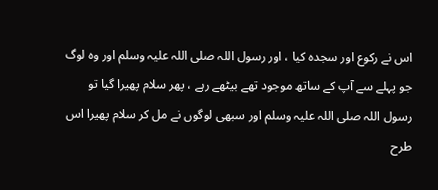اس نے رکوع اور سجدہ کیا ، اور رسول اللہ صلی اللہ علیہ وسلم اور وہ لوگ جو پہلے سے آپ کے ساتھ موجود تھے بیٹھے رہے ، پھر سلام پھیرا گیا تو رسول اللہ صلی اللہ علیہ وسلم اور سبھی لوگوں نے مل کر سلام پھیرا اس طرح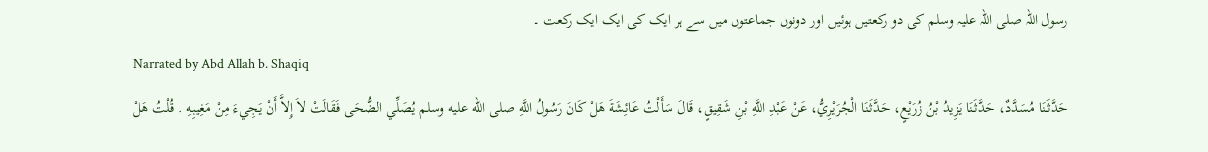رسول اللہ صلی اللہ علیہ وسلم کی دو رکعتیں ہوئیں اور دونوں جماعتوں میں سے ہر ایک کی ایک ایک رکعت ۔
Narrated by Abd Allah b. Shaqiq
حَدَّثَنَا مُسَدَّدٌ، حَدَّثَنَا يَزِيدُ بْنُ زُرَيْعٍ، حَدَّثَنَا الْجُرَيْرِيُّ، عَنْ عَبْدِ اللَّهِ بْنِ شَقِيقٍ، قَالَ سَأَلْتُ عَائِشَةَ هَلْ كَانَ رَسُولُ اللَّهِ صلى الله عليه وسلم يُصَلِّي الضُّحَى فَقَالَتْ لاَ إِلاَّ أَنْ يَجِيءَ مِنْ مَغِيبِهِ . قُلْتُ هَلْ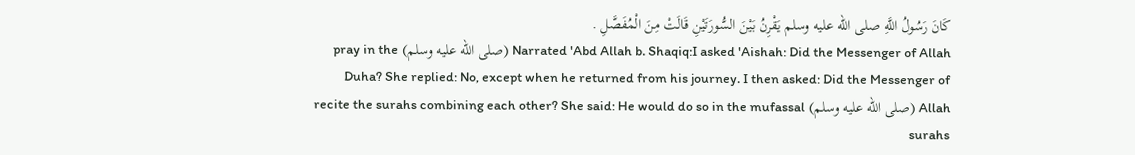كَانَ رَسُولُ اللَّهِ صلى الله عليه وسلم يَقْرِنُ بَيْنَ السُّورَتَيْنِ قَالَتْ مِنَ الْمُفَصَّلِ .
Narrated 'Abd Allah b. Shaqiq:I asked 'Aishah: Did the Messenger of Allah (صلى الله عليه وسلم) pray in the Duha? She replied: No, except when he returned from his journey. I then asked: Did the Messenger of Allah (صلى الله عليه وسلم) recite the surahs combining each other? She said: He would do so in the mufassal surahs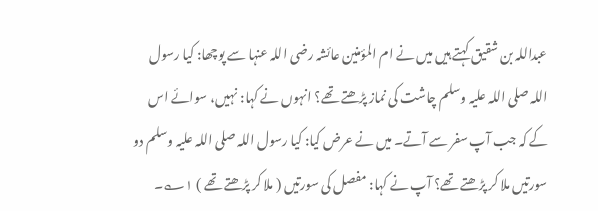عبداللہ بن شقیق کہتے ہیں میں نے ام المؤمنین عائشہ رضی اللہ عنہا سے پوچھا: کیا رسول اللہ صلی اللہ علیہ وسلم چاشت کی نماز پڑھتے تھے؟ انہوں نے کہا: نہیں، سوائے اس کے کہ جب آپ سفر سے آتے۔ میں نے عرض کیا: کیا رسول اللہ صلی اللہ علیہ وسلم دو سورتیں ملا کر پڑھتے تھے؟ آپ نے کہا: مفصل کی سورتیں ( ملا کر پڑھتے تھے ) ۱؎۔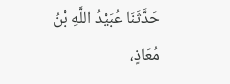حَدَّثَنَا عُبَيْدُ اللَّهِ بْنُ مُعَاذٍ،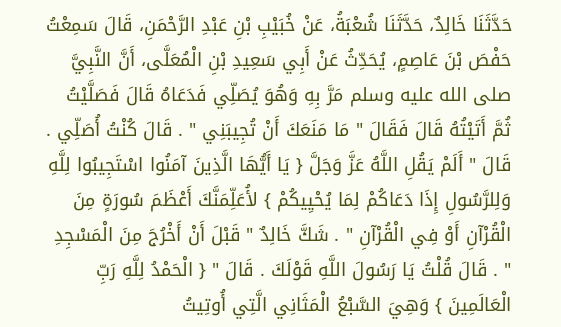حَدَّثَنَا خَالِدٌ، حَدَّثَنَا شُعْبَةُ، عَنْ خُبَيْبِ بْنِ عَبْدِ الرَّحْمَنِ، قَالَ سَمِعْتُ حَفْصَ بْنَ عَاصِمٍ، يُحَدِّثُ عَنْ أَبِي سَعِيدِ بْنِ الْمُعَلَّى، أَنَّ النَّبِيَّ صلى الله عليه وسلم مَرَّ بِهِ وَهُوَ يُصَلِّي فَدَعَاهُ قَالَ فَصَلَّيْتُ ثُمَّ أَتَيْتُهُ قَالَ فَقَالَ " مَا مَنَعَكَ أَنْ تُجِيبَنِي " . قَالَ كُنْتُ أُصَلِّي . قَالَ " أَلَمْ يَقُلِ اللَّهُ عَزَّ وَجَلَّ { يَا أَيُّهَا الَّذِينَ آمَنُوا اسْتَجِيبُوا لِلَّهِ وَلِلرَّسُولِ إِذَا دَعَاكُمْ لِمَا يُحْيِيكُمْ } لأُعَلِّمَنَّكَ أَعْظَمَ سُورَةٍ مِنَ الْقُرْآنِ أَوْ فِي الْقُرْآنِ " . شَكَّ خَالِدٌ " قَبْلَ أَنْ أَخْرُجَ مِنَ الْمَسْجِدِ " . قَالَ قُلْتُ يَا رَسُولَ اللَّهِ قَوْلَكَ . قَالَ " { الْحَمْدُ لِلَّهِ رَبِّ الْعَالَمِينَ } وَهِيَ السَّبْعُ الْمَثَانِي الَّتِي أُوتِيتُ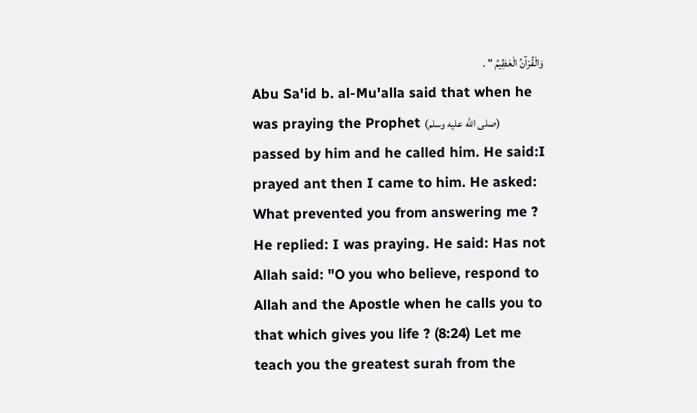وَالْقُرْآنُ الْعَظِيمُ " .
Abu Sa'id b. al-Mu'alla said that when he was praying the Prophet (صلى الله عليه وسلم) passed by him and he called him. He said:I prayed ant then I came to him. He asked: What prevented you from answering me ? He replied: I was praying. He said: Has not Allah said: "O you who believe, respond to Allah and the Apostle when he calls you to that which gives you life ? (8:24) Let me teach you the greatest surah from the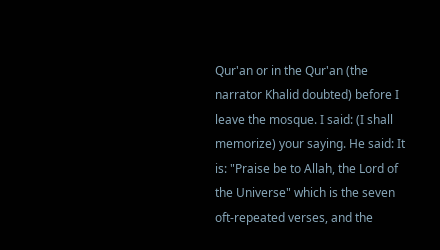Qur'an or in the Qur'an (the narrator Khalid doubted) before I leave the mosque. I said: (I shall memorize) your saying. He said: It is: "Praise be to Allah, the Lord of the Universe" which is the seven oft-repeated verses, and the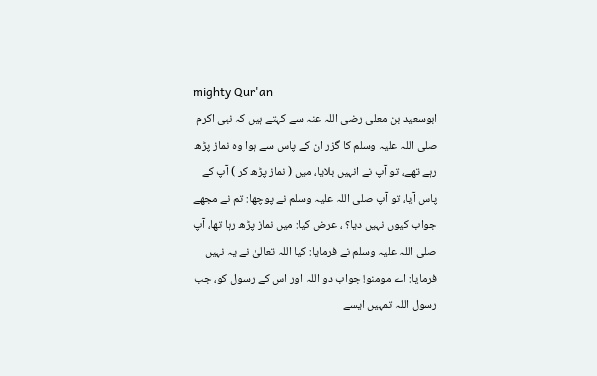mighty Qur'an
ابوسعید بن معلی رضی اللہ عنہ سے کہتے ہیں کہ نبی اکرم صلی اللہ علیہ وسلم کا گزر ان کے پاس سے ہوا وہ نماز پڑھ رہے تھے، تو آپ نے انہیں بلایا، میں ( نماز پڑھ کر ) آپ کے پاس آیا، تو آپ صلی اللہ علیہ وسلم نے پوچھا: تم نے مجھے جواب کیوں نہیں دیا؟ ، عرض کیا: میں نماز پڑھ رہا تھا، آپ صلی اللہ علیہ وسلم نے فرمایا: کیا اللہ تعالیٰ نے یہ نہیں فرمایا: اے مومنو! جواب دو اللہ اور اس کے رسول کو، جب رسول اللہ تمہیں ایسے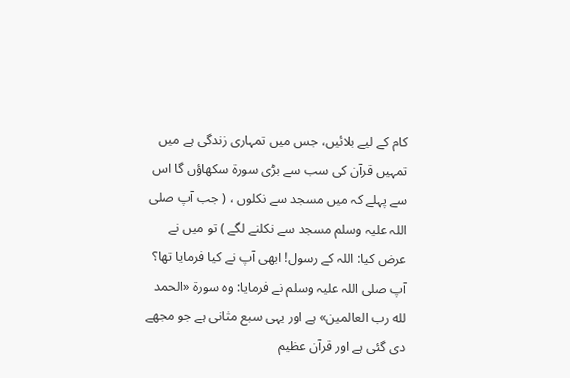کام کے لیے بلائیں، جس میں تمہاری زندگی ہے میں تمہیں قرآن کی سب سے بڑی سورۃ سکھاؤں گا اس سے پہلے کہ میں مسجد سے نکلوں ، ( جب آپ صلی اللہ علیہ وسلم مسجد سے نکلنے لگے ) تو میں نے عرض کیا: اللہ کے رسول! ابھی آپ نے کیا فرمایا تھا؟ آپ صلی اللہ علیہ وسلم نے فرمایا: وہ سورۃ «الحمد لله رب العالمين» ہے اور یہی سبع مثانی ہے جو مجھے دی گئی ہے اور قرآن عظیم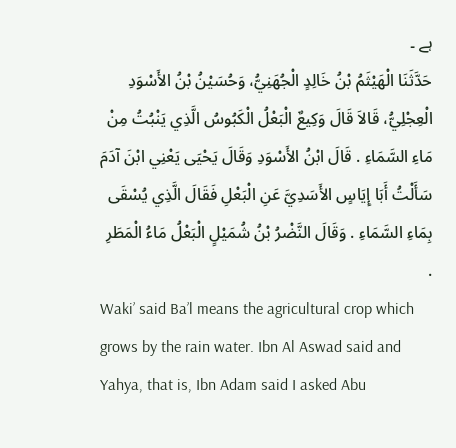ہے ۔
حَدَّثَنَا الْهَيْثَمُ بْنُ خَالِدٍ الْجُهَنِيُّ، وَحُسَيْنُ بْنُ الأَسْوَدِ الْعِجْلِيُّ، قَالاَ قَالَ وَكِيعٌ الْبَعْلُ الْكَبُوسُ الَّذِي يَنْبُتُ مِنْ مَاءِ السَّمَاءِ . قَالَ ابْنُ الأَسْوَدِ وَقَالَ يَحْيَى يَعْنِي ابْنَ آدَمَ سَأَلْتُ أَبَا إِيَاسٍ الأَسَدِيَّ عَنِ الْبَعْلِ فَقَالَ الَّذِي يُسْقَى بِمَاءِ السَّمَاءِ . وَقَالَ النَّضْرُ بْنُ شُمَيْلٍ الْبَعْلُ مَاءُ الْمَطَرِ .
Waki’ said Ba’l means the agricultural crop which grows by the rain water. Ibn Al Aswad said and Yahya, that is, Ibn Adam said I asked Abu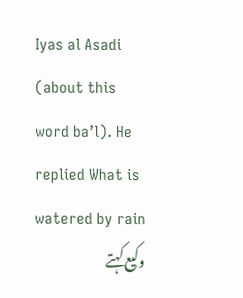Iyas al Asadi (about this word ba’l). He replied What is watered by rain
وکیع کہتے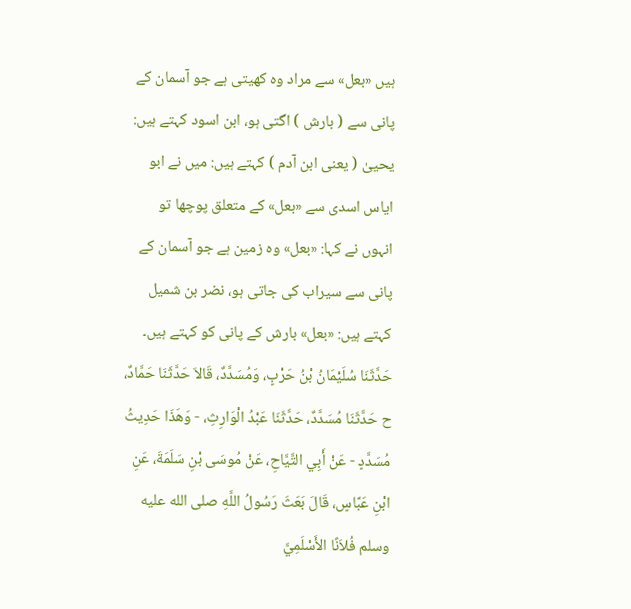ہیں «بعل» سے مراد وہ کھیتی ہے جو آسمان کے پانی سے ( بارش ) اگتی ہو، ابن اسود کہتے ہیں: یحییٰ ( یعنی ابن آدم ) کہتے ہیں: میں نے ابو ایاس اسدی سے «بعل» کے متعلق پوچھا تو انہوں نے کہا: «بعل» وہ زمین ہے جو آسمان کے پانی سے سیراب کی جاتی ہو، نضر بن شمیل کہتے ہیں: «بعل» بارش کے پانی کو کہتے ہیں۔
حَدَّثَنَا سُلَيْمَانُ بْنُ حَرْبٍ، وَمُسَدَّدٌ، قَالاَ حَدَّثَنَا حَمَّادٌ، ح حَدَّثَنَا مُسَدَّدٌ، حَدَّثَنَا عَبْدُ الْوَارِثِ، - وَهَذَا حَدِيثُ مُسَدَّدٍ - عَنْ أَبِي التَّيَّاحِ، عَنْ مُوسَى بْنِ سَلَمَةَ، عَنِ ابْنِ عَبَّاسٍ، قَالَ بَعَثَ رَسُولُ اللَّهِ صلى الله عليه وسلم فُلاَنًا الأَسْلَمِيَّ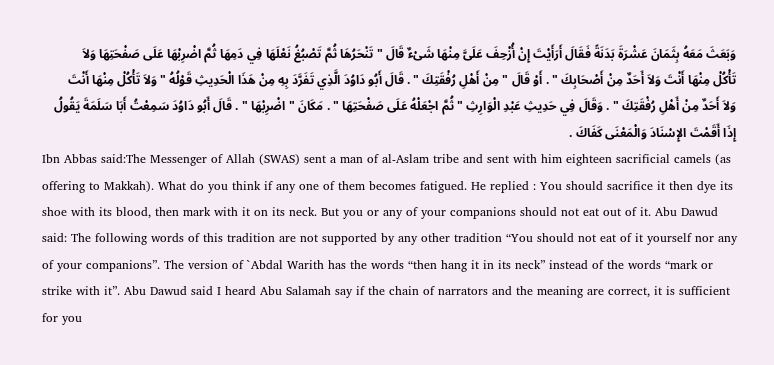وَبَعَثَ مَعَهُ بِثَمَانَ عَشْرَةَ بَدَنَةً فَقَالَ أَرَأَيْتَ إِنْ أُزْحِفَ عَلَىَّ مِنْهَا شَىْءٌ قَالَ " تَنْحَرُهَا ثُمَّ تَصْبُغُ نَعْلَهَا فِي دَمِهَا ثُمَّ اضْرِبْهَا عَلَى صَفْحَتِهَا وَلاَ تَأْكُلْ مِنْهَا أَنْتَ وَلاَ أَحَدٌ مِنْ أَصْحَابِكَ " . أَوْ قَالَ " مِنْ أَهْلِ رُفْقَتِكَ " . قَالَ أَبُو دَاوُدَ الَّذِي تَفَرَّدَ بِهِ مِنْ هَذَا الْحَدِيثِ قَوْلُهُ " وَلاَ تَأْكُلْ مِنْهَا أَنْتَ وَلاَ أَحَدٌ مِنْ أَهْلِ رُفْقَتِكَ " . وَقَالَ فِي حَدِيثِ عَبْدِ الْوَارِثِ " ثُمَّ اجْعَلْهُ عَلَى صَفْحَتِهَا " . مَكَانَ " اضْرِبْهَا " . قَالَ أَبُو دَاوُدَ سَمِعْتُ أَبَا سَلَمَةَ يَقُولُ إِذَا أَقَمْتَ الإِسْنَادَ وَالْمَعْنَى كَفَاكَ .
Ibn Abbas said:The Messenger of Allah (SWAS) sent a man of al-Aslam tribe and sent with him eighteen sacrificial camels (as offering to Makkah). What do you think if any one of them becomes fatigued. He replied : You should sacrifice it then dye its shoe with its blood, then mark with it on its neck. But you or any of your companions should not eat out of it. Abu Dawud said: The following words of this tradition are not supported by any other tradition “You should not eat of it yourself nor any of your companions”. The version of `Abdal Warith has the words “then hang it in its neck” instead of the words “mark or strike with it”. Abu Dawud said I heard Abu Salamah say if the chain of narrators and the meaning are correct, it is sufficient for you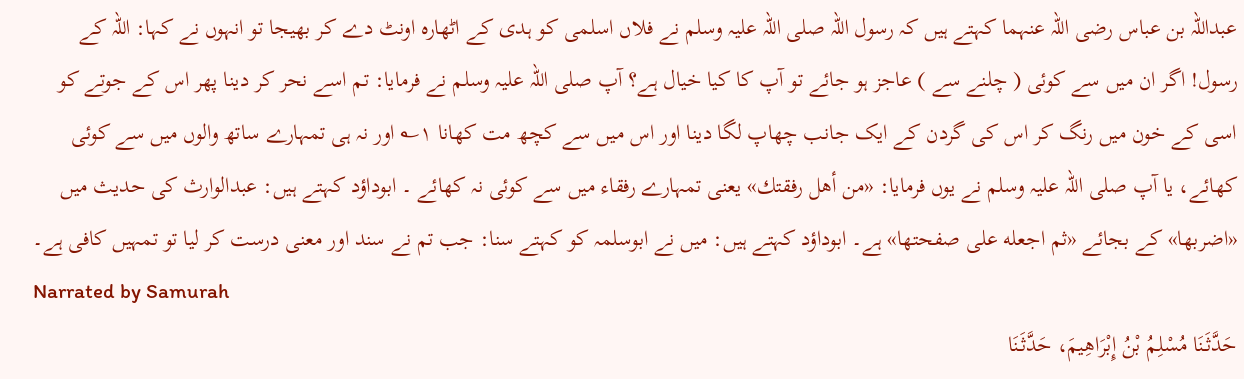عبداللہ بن عباس رضی اللہ عنہما کہتے ہیں کہ رسول اللہ صلی اللہ علیہ وسلم نے فلاں اسلمی کو ہدی کے اٹھارہ اونٹ دے کر بھیجا تو انہوں نے کہا: اللہ کے رسول! اگر ان میں سے کوئی ( چلنے سے ) عاجز ہو جائے تو آپ کا کیا خیال ہے؟ آپ صلی اللہ علیہ وسلم نے فرمایا: تم اسے نحر کر دینا پھر اس کے جوتے کو اسی کے خون میں رنگ کر اس کی گردن کے ایک جانب چھاپ لگا دینا اور اس میں سے کچھ مت کھانا ۱؎ اور نہ ہی تمہارے ساتھ والوں میں سے کوئی کھائے، یا آپ صلی اللہ علیہ وسلم نے یوں فرمایا: «من أهل رفقتك» یعنی تمہارے رفقاء میں سے کوئی نہ کھائے ۔ ابوداؤد کہتے ہیں: عبدالوارث کی حدیث میں «اضربها» کے بجائے «ثم اجعله على صفحتها» ہے۔ ابوداؤد کہتے ہیں: میں نے ابوسلمہ کو کہتے سنا: جب تم نے سند اور معنی درست کر لیا تو تمہیں کافی ہے۔
Narrated by Samurah
حَدَّثَنَا مُسْلِمُ بْنُ إِبْرَاهِيمَ، حَدَّثَنَا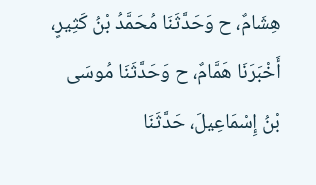هِشَامٌ، ح وَحَدَّثَنَا مُحَمَّدُ بْنُ كَثِيرٍ، أَخْبَرَنَا هَمَّامٌ، ح وَحَدَّثَنَا مُوسَى بْنُ إِسْمَاعِيلَ، حَدَّثَنَا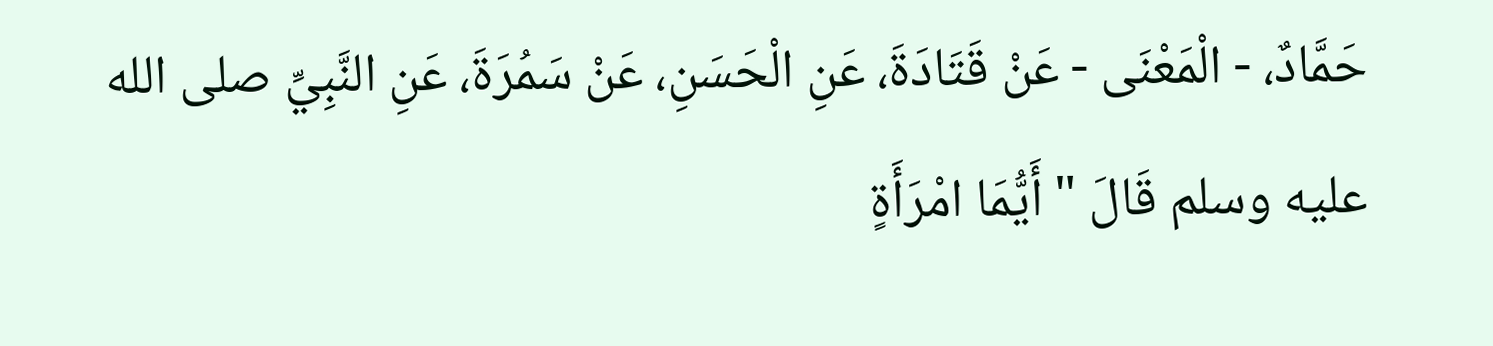حَمَّادٌ، - الْمَعْنَى - عَنْ قَتَادَةَ، عَنِ الْحَسَنِ، عَنْ سَمُرَةَ، عَنِ النَّبِيِّ صلى الله عليه وسلم قَالَ " أَيُّمَا امْرَأَةٍ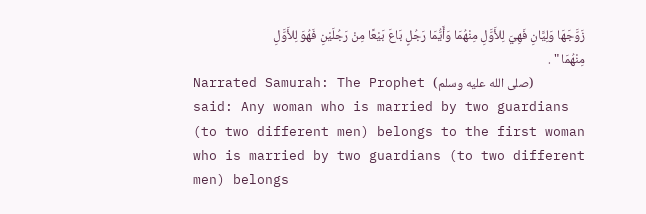زَوَّجَهَا وَلِيَّانِ فَهِيَ لِلأَوَّلِ مِنْهُمَا وَأَيُّمَا رَجُلٍ بَاعَ بَيْعًا مِنْ رَجُلَيْنِ فَهُوَ لِلأَوَّلِ مِنْهُمَا " .
Narrated Samurah: The Prophet (صلى الله عليه وسلم) said: Any woman who is married by two guardians (to two different men) belongs to the first woman who is married by two guardians (to two different men) belongs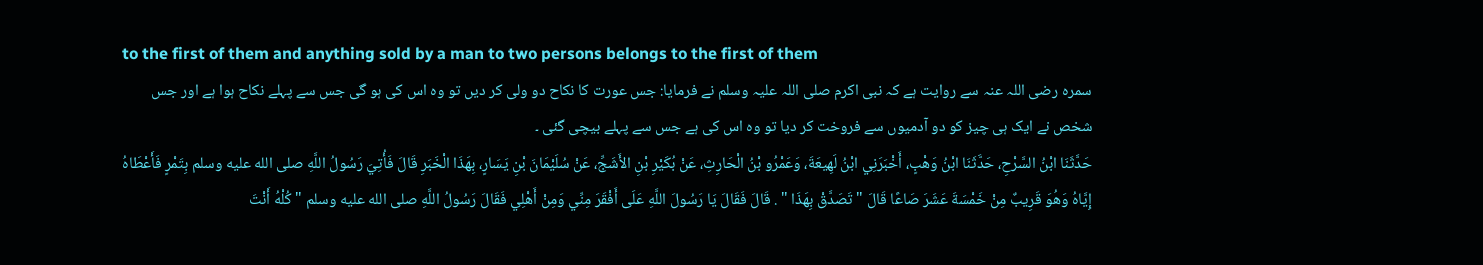to the first of them and anything sold by a man to two persons belongs to the first of them
سمرہ رضی اللہ عنہ سے روایت ہے کہ نبی اکرم صلی اللہ علیہ وسلم نے فرمایا: جس عورت کا نکاح دو ولی کر دیں تو وہ اس کی ہو گی جس سے پہلے نکاح ہوا ہے اور جس شخص نے ایک ہی چیز کو دو آدمیوں سے فروخت کر دیا تو وہ اس کی ہے جس سے پہلے بیچی گئی ۔
حَدَّثَنَا ابْنُ السَّرْحِ، حَدَّثَنَا ابْنُ وَهْبٍ، أَخْبَرَنِي ابْنُ لَهِيعَةَ، وَعَمْرُو بْنُ الْحَارِثِ، عَنْ بُكَيْرِ بْنِ الأَشَجِّ، عَنْ سُلَيْمَانَ بْنِ يَسَارٍ، بِهَذَا الْخَبَرِ قَالَ فَأُتِيَ رَسُولُ اللَّهِ صلى الله عليه وسلم بِتَمْرٍ فَأَعْطَاهُ إِيَّاهُ وَهُوَ قَرِيبٌ مِنْ خَمْسَةَ عَشَرَ صَاعًا قَالَ " تَصَدَّقْ بِهَذَا " . قَالَ فَقَالَ يَا رَسُولَ اللَّهِ عَلَى أَفْقَرَ مِنِّي وَمِنْ أَهْلِي فَقَالَ رَسُولُ اللَّهِ صلى الله عليه وسلم " كُلْهُ أَنْتَ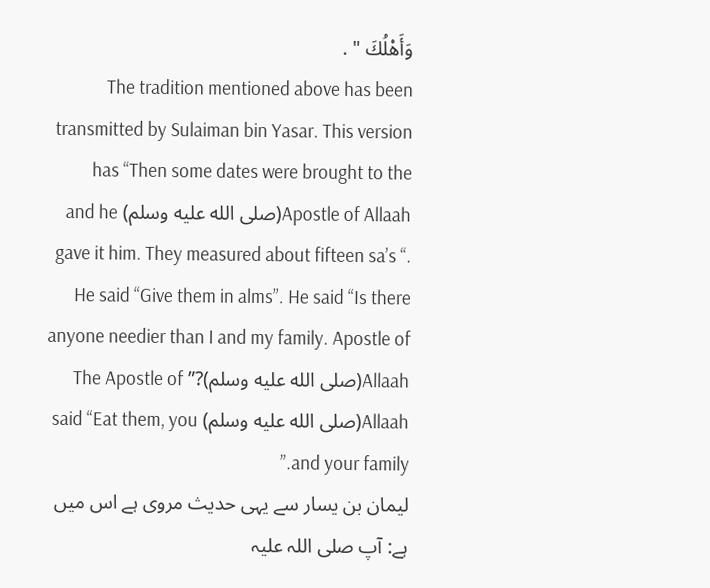وَأَهْلُكَ " .
The tradition mentioned above has been transmitted by Sulaiman bin Yasar. This version has “Then some dates were brought to the Apostle of Allaah(صلى الله عليه وسلم) and he gave it him. They measured about fifteen sa’s “. He said “Give them in alms”. He said “Is there anyone needier than I and my family. Apostle of Allaah(صلى الله عليه وسلم)?” The Apostle of Allaah(صلى الله عليه وسلم) said “Eat them, you and your family.”
لیمان بن یسار سے یہی حدیث مروی ہے اس میں ہے: آپ صلی اللہ علیہ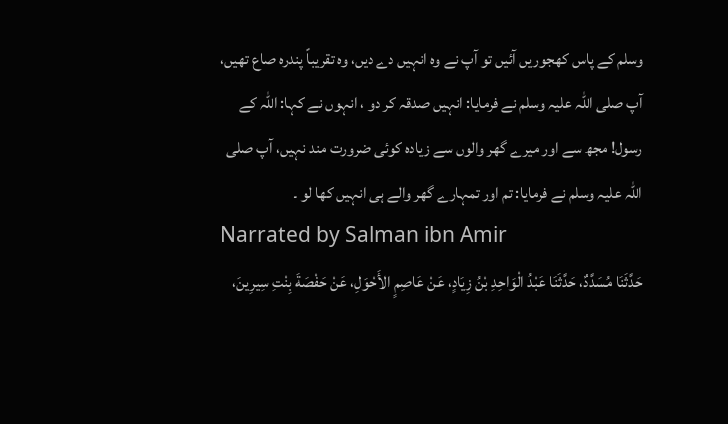وسلم کے پاس کھجوریں آئیں تو آپ نے وہ انہیں دے دیں، وہ تقریباً پندرہ صاع تھیں، آپ صلی اللہ علیہ وسلم نے فرمایا: انہیں صدقہ کر دو ، انہوں نے کہا: اللہ کے رسول! مجھ سے اور میرے گھر والوں سے زیادہ کوئی ضرورت مند نہیں، آپ صلی اللہ علیہ وسلم نے فرمایا: تم اور تمہارے گھر والے ہی انہیں کھا لو ۔
Narrated by Salman ibn Amir
حَدَّثَنَا مُسَدَّدٌ، حَدَّثَنَا عَبْدُ الْوَاحِدِ بْنُ زِيَادٍ، عَنْ عَاصِمٍ الأَحْوَلِ، عَنْ حَفْصَةَ بِنْتِ سِيرِينَ،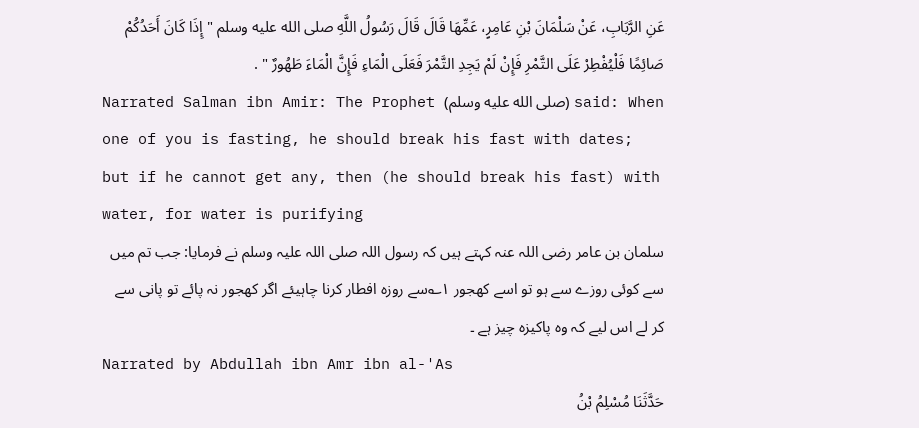عَنِ الرَّبَابِ، عَنْ سَلْمَانَ بْنِ عَامِرٍ، عَمِّهَا قَالَ قَالَ رَسُولُ اللَّهِ صلى الله عليه وسلم " إِذَا كَانَ أَحَدُكُمْ صَائِمًا فَلْيُفْطِرْ عَلَى التَّمْرِ فَإِنْ لَمْ يَجِدِ التَّمْرَ فَعَلَى الْمَاءِ فَإِنَّ الْمَاءَ طَهُورٌ " .
Narrated Salman ibn Amir: The Prophet (صلى الله عليه وسلم) said: When one of you is fasting, he should break his fast with dates; but if he cannot get any, then (he should break his fast) with water, for water is purifying
سلمان بن عامر رضی اللہ عنہ کہتے ہیں کہ رسول اللہ صلی اللہ علیہ وسلم نے فرمایا: جب تم میں سے کوئی روزے سے ہو تو اسے کھجور ۱؎سے روزہ افطار کرنا چاہیئے اگر کھجور نہ پائے تو پانی سے کر لے اس لیے کہ وہ پاکیزہ چیز ہے ۔
Narrated by Abdullah ibn Amr ibn al-'As
حَدَّثَنَا مُسْلِمُ بْنُ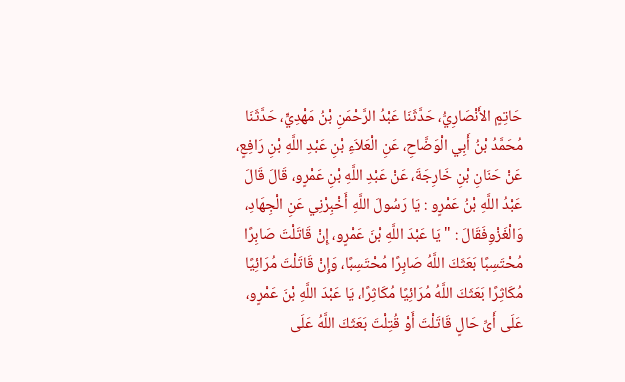حَاتِمٍ الأَنْصَارِيُّ، حَدَّثَنَا عَبْدُ الرَّحْمَنِ بْنُ مَهْدِيٍّ، حَدَّثَنَا مُحَمَّدُ بْنُ أَبِي الْوَضَّاحِ، عَنِ الْعَلاَءِ بْنِ عَبْدِ اللَّهِ بْنِ رَافِعٍ، عَنْ حَنَانِ بْنِ خَارِجَةَ، عَنْ عَبْدِ اللَّهِ بْنِ عَمْرٍو، قَالَ قَالَ عَبْدُ اللَّهِ بْنُ عَمْرٍو : يَا رَسُولَ اللَّهِ أَخْبِرْنِي عَنِ الْجِهَادِ، وَالْغَزْوِفَقَالَ : " يَا عَبْدَ اللَّهِ بْنَ عَمْرٍو، إِنْ قَاتَلْتَ صَابِرًا مُحْتَسِبًا بَعَثَكَ اللَّهُ صَابِرًا مُحْتَسِبًا، وَإِنْ قَاتَلْتَ مُرَائِيًا مُكَاثِرًا بَعَثَكَ اللَّهُ مُرَائِيًا مُكَاثِرًا، يَا عَبْدَ اللَّهِ بْنَ عَمْرٍو، عَلَى أَىِّ حَالٍ قَاتَلْتَ أَوْ قُتِلْتَ بَعَثَكَ اللَّهُ عَلَى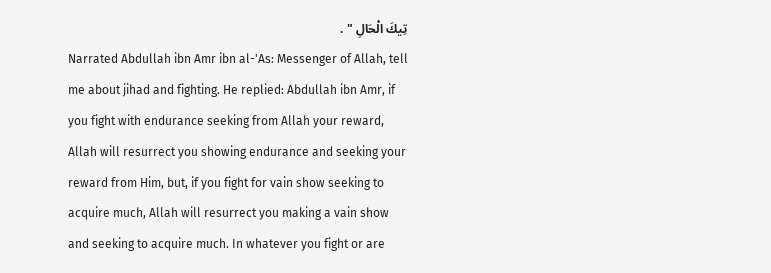تِيكَ الْحَالِ " .
Narrated Abdullah ibn Amr ibn al-'As: Messenger of Allah, tell me about jihad and fighting. He replied: Abdullah ibn Amr, if you fight with endurance seeking from Allah your reward, Allah will resurrect you showing endurance and seeking your reward from Him, but, if you fight for vain show seeking to acquire much, Allah will resurrect you making a vain show and seeking to acquire much. In whatever you fight or are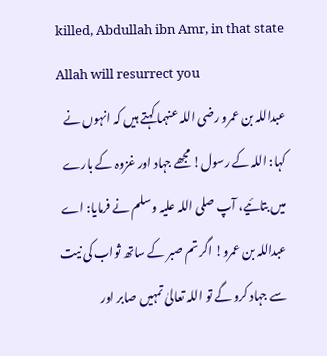killed, Abdullah ibn Amr, in that state Allah will resurrect you
عبداللہ بن عمرو رضی اللہ عنہما کہتے ہیں کہ انہوں نے کہا: اللہ کے رسول! مجھے جہاد اور غزوہ کے بارے میں بتائیے، آپ صلی اللہ علیہ وسلم نے فرمایا: اے عبداللہ بن عمرو! اگر تم صبر کے ساتھ ثواب کی نیت سے جہاد کرو گے تو اللہ تعالیٰ تمہیں صابر اور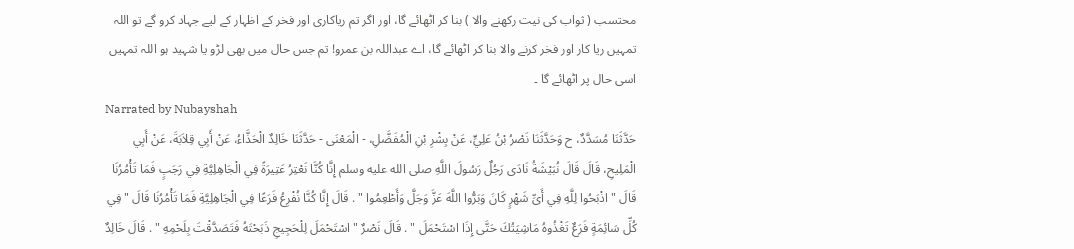محتسب ( ثواب کی نیت رکھنے والا ) بنا کر اٹھائے گا، اور اگر تم ریاکاری اور فخر کے اظہار کے لیے جہاد کرو گے تو اللہ تمہیں ریا کار اور فخر کرنے والا بنا کر اٹھائے گا، اے عبداللہ بن عمرو! تم جس حال میں بھی لڑو یا شہید ہو اللہ تمہیں اسی حال پر اٹھائے گا ۔
Narrated by Nubayshah
حَدَّثَنَا مُسَدَّدٌ، ح وَحَدَّثَنَا نَصْرُ بْنُ عَلِيٍّ، عَنْ بِشْرِ بْنِ الْمُفَضَّلِ، - الْمَعْنَى - حَدَّثَنَا خَالِدٌ الْحَذَّاءُ، عَنْ أَبِي قِلاَبَةَ، عَنْ أَبِي الْمَلِيحِ، قَالَ قَالَ نُبَيْشَةُ نَادَى رَجُلٌ رَسُولَ اللَّهِ صلى الله عليه وسلم إِنَّا كُنَّا نَعْتِرُ عَتِيرَةً فِي الْجَاهِلِيَّةِ فِي رَجَبٍ فَمَا تَأْمُرُنَا قَالَ " اذْبَحُوا لِلَّهِ فِي أَىِّ شَهْرٍ كَانَ وَبَرُّوا اللَّهَ عَزَّ وَجَلَّ وَأَطْعِمُوا " . قَالَ إِنَّا كُنَّا نُفْرِعُ فَرَعًا فِي الْجَاهِلِيَّةِ فَمَا تَأْمُرُنَا قَالَ " فِي كُلِّ سَائِمَةٍ فَرَعٌ تَغْذُوهُ مَاشِيَتُكَ حَتَّى إِذَا اسْتَحْمَلَ " . قَالَ نَصْرٌ " اسْتَحْمَلَ لِلْحَجِيجِ ذَبَحْتَهُ فَتَصَدَّقْتَ بِلَحْمِهِ " . قَالَ خَالِدٌ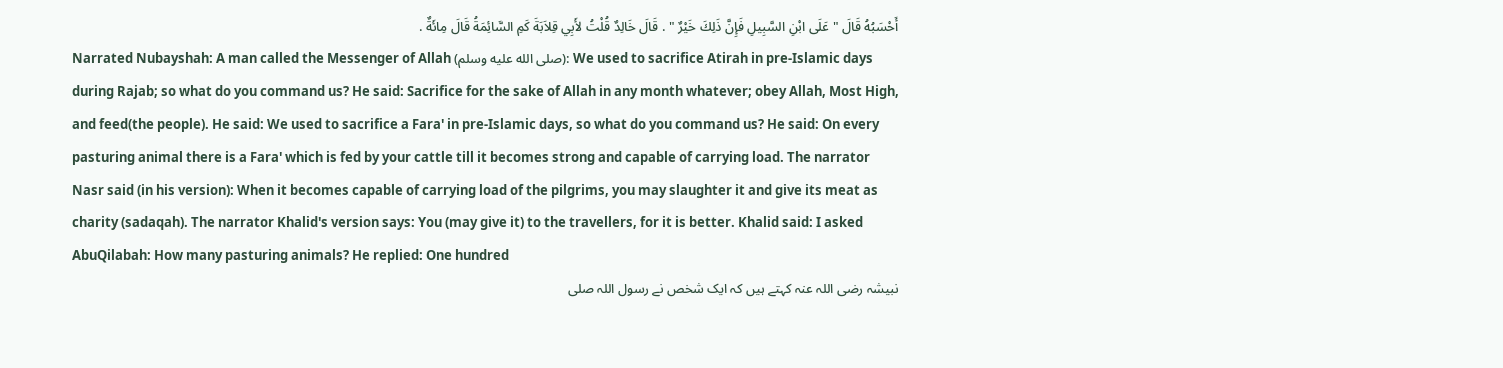أَحْسَبُهُ قَالَ " عَلَى ابْنِ السَّبِيلِ فَإِنَّ ذَلِكَ خَيْرٌ " . قَالَ خَالِدٌ قُلْتُ لأَبِي قِلاَبَةَ كَمِ السَّائِمَةُ قَالَ مِائَةٌ .
Narrated Nubayshah: A man called the Messenger of Allah (صلى الله عليه وسلم): We used to sacrifice Atirah in pre-Islamic days during Rajab; so what do you command us? He said: Sacrifice for the sake of Allah in any month whatever; obey Allah, Most High, and feed(the people). He said: We used to sacrifice a Fara' in pre-Islamic days, so what do you command us? He said: On every pasturing animal there is a Fara' which is fed by your cattle till it becomes strong and capable of carrying load. The narrator Nasr said (in his version): When it becomes capable of carrying load of the pilgrims, you may slaughter it and give its meat as charity (sadaqah). The narrator Khalid's version says: You (may give it) to the travellers, for it is better. Khalid said: I asked AbuQilabah: How many pasturing animals? He replied: One hundred
نبیشہ رضی اللہ عنہ کہتے ہیں کہ ایک شخص نے رسول اللہ صلی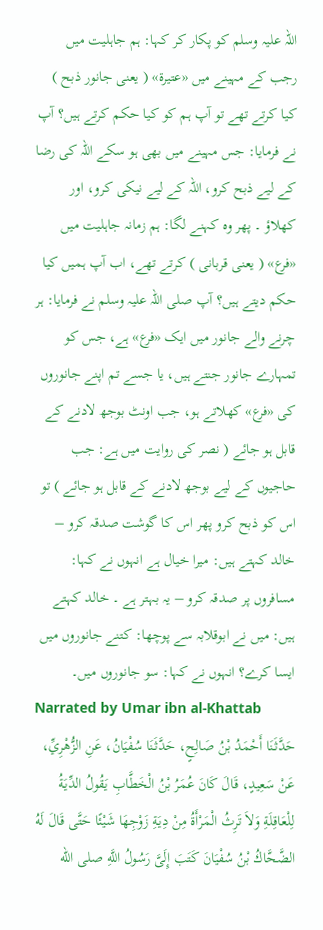اللہ علیہ وسلم کو پکار کر کہا: ہم جاہلیت میں رجب کے مہینے میں «عتيرة» ( یعنی جانور ذبح ) کیا کرتے تھے تو آپ ہم کو کیا حکم کرتے ہیں؟ آپ نے فرمایا: جس مہینے میں بھی ہو سکے اللہ کی رضا کے لیے ذبح کرو، اللہ کے لیے نیکی کرو، اور کھلاؤ ۔ پھر وہ کہنے لگا: ہم زمانہ جاہلیت میں «فرع» ( یعنی قربانی ) کرتے تھے، اب آپ ہمیں کیا حکم دیتے ہیں؟ آپ صلی اللہ علیہ وسلم نے فرمایا: ہر چرنے والے جانور میں ایک «فرع» ہے، جس کو تمہارے جانور جنتے ہیں، یا جسے تم اپنے جانوروں کی «فرع» کھلاتے ہو، جب اونٹ بوجھ لادنے کے قابل ہو جائے ( نصر کی روایت میں ہے: جب حاجیوں کے لیے بوجھ لادنے کے قابل ہو جائے ) تو اس کو ذبح کرو پھر اس کا گوشت صدقہ کرو – خالد کہتے ہیں: میرا خیال ہے انہوں نے کہا: مسافروں پر صدقہ کرو – یہ بہتر ہے ۔ خالد کہتے ہیں: میں نے ابوقلابہ سے پوچھا: کتنے جانوروں میں ایسا کرے؟ انہوں نے کہا: سو جانوروں میں۔
Narrated by Umar ibn al-Khattab
حَدَّثَنَا أَحْمَدُ بْنُ صَالِحٍ، حَدَّثَنَا سُفْيَانُ، عَنِ الزُّهْرِيِّ، عَنْ سَعِيدٍ، قَالَ كَانَ عُمَرُ بْنُ الْخَطَّابِ يَقُولُ الدِّيَةُ لِلْعَاقِلَةِ وَلاَ تَرِثُ الْمَرْأَةُ مِنْ دِيَةِ زَوْجِهَا شَيْئًا حَتَّى قَالَ لَهُ الضَّحَّاكُ بْنُ سُفْيَانَ كَتَبَ إِلَىَّ رَسُولُ اللَّهِ صلى الله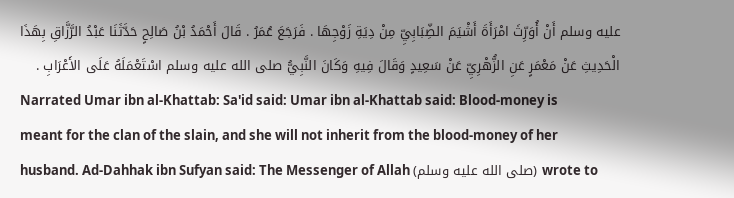عليه وسلم أَنْ أُوَرِّثَ امْرَأَةَ أَشْيَمَ الضِّبَابِيِّ مِنْ دِيَةِ زَوْجِهَا . فَرَجَعَ عُمَرُ . قَالَ أَحْمَدُ بْنُ صَالِحٍ حَدَّثَنَا عَبْدُ الرَّزَّاقِ بِهَذَا الْحَدِيثِ عَنْ مَعْمَرٍ عَنِ الزُّهْرِيِّ عَنْ سَعِيدٍ وَقَالَ فِيهِ وَكَانَ النَّبِيُّ صلى الله عليه وسلم اسْتَعْمَلَهُ عَلَى الأَعْرَابِ .
Narrated Umar ibn al-Khattab: Sa'id said: Umar ibn al-Khattab said: Blood-money is meant for the clan of the slain, and she will not inherit from the blood-money of her husband. Ad-Dahhak ibn Sufyan said: The Messenger of Allah (صلى الله عليه وسلم) wrote to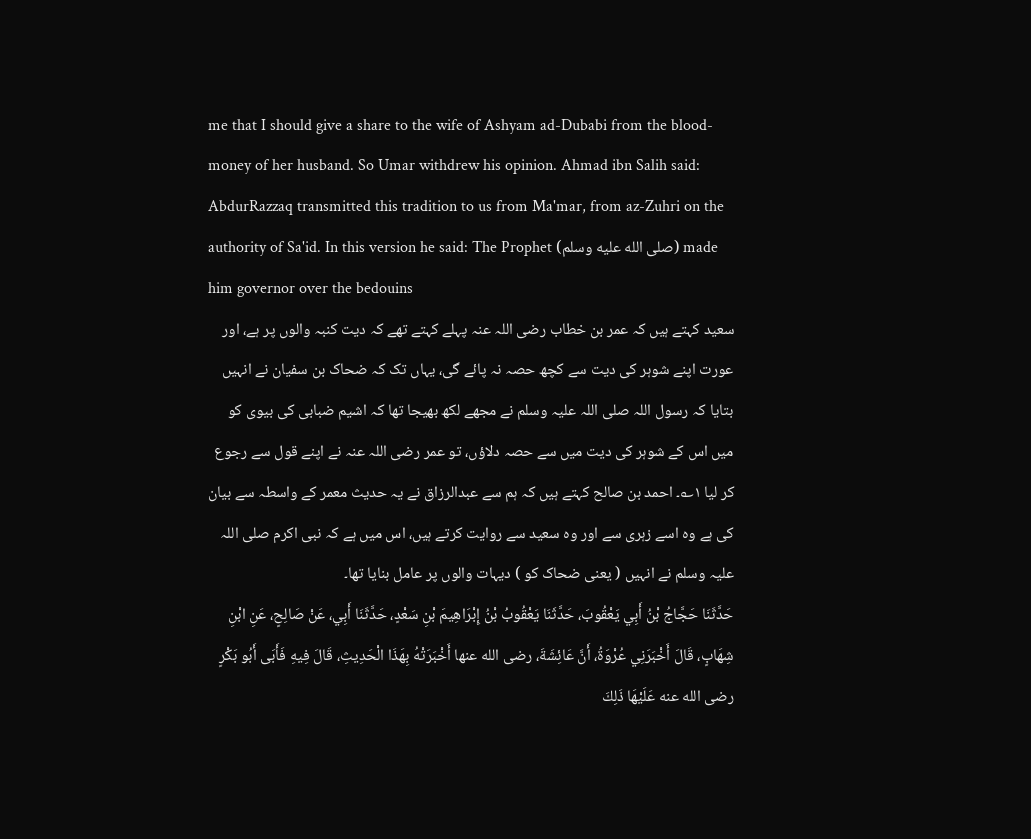me that I should give a share to the wife of Ashyam ad-Dubabi from the blood-money of her husband. So Umar withdrew his opinion. Ahmad ibn Salih said: AbdurRazzaq transmitted this tradition to us from Ma'mar, from az-Zuhri on the authority of Sa'id. In this version he said: The Prophet (صلى الله عليه وسلم) made him governor over the bedouins
سعید کہتے ہیں کہ عمر بن خطاب رضی اللہ عنہ پہلے کہتے تھے کہ دیت کنبہ والوں پر ہے، اور عورت اپنے شوہر کی دیت سے کچھ حصہ نہ پائے گی، یہاں تک کہ ضحاک بن سفیان نے انہیں بتایا کہ رسول اللہ صلی اللہ علیہ وسلم نے مجھے لکھ بھیجا تھا کہ اشیم ضبابی کی بیوی کو میں اس کے شوہر کی دیت میں سے حصہ دلاؤں، تو عمر رضی اللہ عنہ نے اپنے قول سے رجوع کر لیا ۱؎۔ احمد بن صالح کہتے ہیں کہ ہم سے عبدالرزاق نے یہ حدیث معمر کے واسطہ سے بیان کی ہے وہ اسے زہری سے اور وہ سعید سے روایت کرتے ہیں، اس میں ہے کہ نبی اکرم صلی اللہ علیہ وسلم نے انہیں ( یعنی ضحاک کو ) دیہات والوں پر عامل بنایا تھا۔
حَدَّثَنَا حَجَّاجُ بْنُ أَبِي يَعْقُوبَ، حَدَّثَنَا يَعْقُوبُ بْنُ إِبْرَاهِيمَ بْنِ سَعْدٍ، حَدَّثَنَا أَبِي، عَنْ صَالِحٍ، عَنِ ابْنِ شِهَابٍ، قَالَ أَخْبَرَنِي عُرْوَةُ، أَنَّ عَائِشَةَ، رضى الله عنها أَخْبَرَتْهُ بِهَذَا الْحَدِيثِ، قَالَ فِيهِ فَأَبَى أَبُو بَكْرٍ رضى الله عنه عَلَيْهَا ذَلِكَ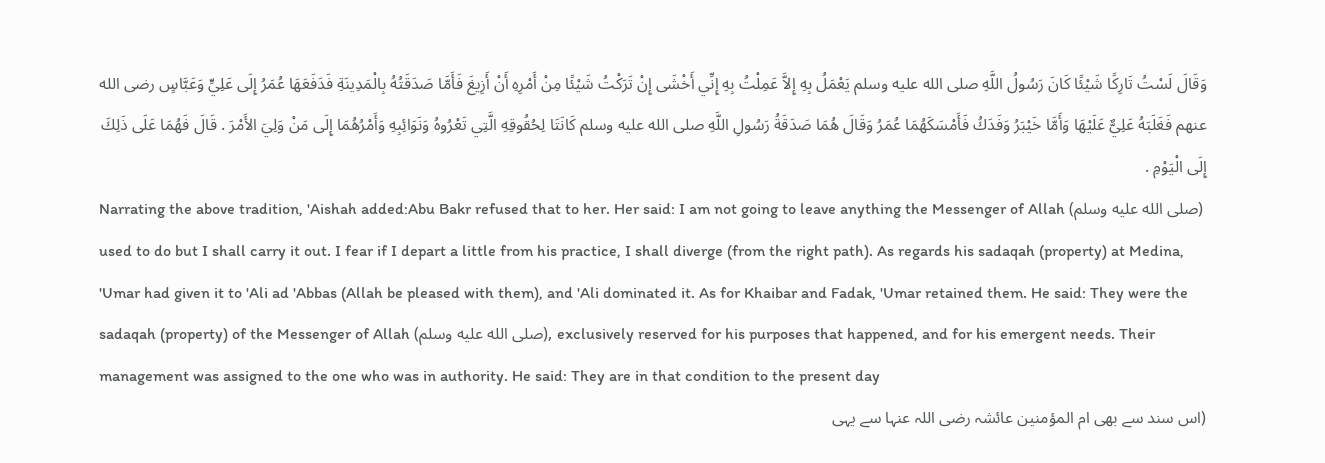وَقَالَ لَسْتُ تَارِكًا شَيْئًا كَانَ رَسُولُ اللَّهِ صلى الله عليه وسلم يَعْمَلُ بِهِ إِلاَّ عَمِلْتُ بِهِ إِنِّي أَخْشَى إِنْ تَرَكْتُ شَيْئًا مِنْ أَمْرِهِ أَنْ أَزِيغَ فَأَمَّا صَدَقَتُهُ بِالْمَدِينَةِ فَدَفَعَهَا عُمَرُ إِلَى عَلِيٍّ وَعَبَّاسٍ رضى الله عنهم فَغَلَبَهُ عَلِيٌّ عَلَيْهَا وَأَمَّا خَيْبَرُ وَفَدَكُ فَأَمْسَكَهُمَا عُمَرُ وَقَالَ هُمَا صَدَقَةُ رَسُولِ اللَّهِ صلى الله عليه وسلم كَانَتَا لِحُقُوقِهِ الَّتِي تَعْرُوهُ وَنَوَائِبِهِ وَأَمْرُهُمَا إِلَى مَنْ وَلِيَ الأَمْرَ . قَالَ فَهُمَا عَلَى ذَلِكَ إِلَى الْيَوْمِ .
Narrating the above tradition, 'Aishah added:Abu Bakr refused that to her. Her said: I am not going to leave anything the Messenger of Allah (صلى الله عليه وسلم) used to do but I shall carry it out. I fear if I depart a little from his practice, I shall diverge (from the right path). As regards his sadaqah (property) at Medina, 'Umar had given it to 'Ali ad 'Abbas (Allah be pleased with them), and 'Ali dominated it. As for Khaibar and Fadak, 'Umar retained them. He said: They were the sadaqah (property) of the Messenger of Allah (صلى الله عليه وسلم), exclusively reserved for his purposes that happened, and for his emergent needs. Their management was assigned to the one who was in authority. He said: They are in that condition to the present day
(اس سند سے بھی ام المؤمنین عائشہ رضی اللہ عنہا سے یہی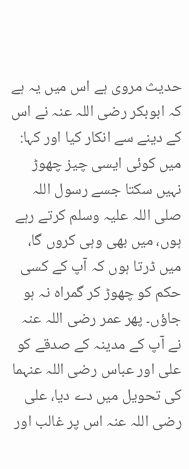حدیث مروی ہے اس میں یہ ہے کہ ابوبکر رضی اللہ عنہ نے اس کے دینے سے انکار کیا اور کہا: میں کوئی ایسی چیز چھوڑ نہیں سکتا جسے رسول اللہ صلی اللہ علیہ وسلم کرتے رہے ہوں، میں بھی وہی کروں گا، میں ڈرتا ہوں کہ آپ کے کسی حکم کو چھوڑ کر گمراہ نہ ہو جاؤں۔ پھر عمر رضی اللہ عنہ نے آپ کے مدینہ کے صدقے کو علی اور عباس رضی اللہ عنہما کی تحویل میں دے دیا، علی رضی اللہ عنہ اس پر غالب اور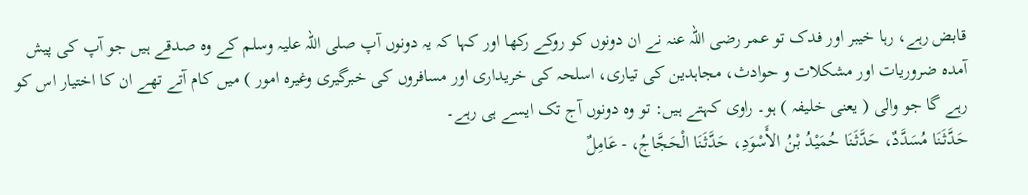قابض رہے، رہا خیبر اور فدک تو عمر رضی اللہ عنہ نے ان دونوں کو روکے رکھا اور کہا کہ یہ دونوں آپ صلی اللہ علیہ وسلم کے وہ صدقے ہیں جو آپ کی پیش آمدہ ضروریات اور مشکلات و حوادث، مجاہدین کی تیاری، اسلحہ کی خریداری اور مسافروں کی خبرگیری وغیرہ امور ) میں کام آتے تھے ان کا اختیار اس کو رہے گا جو والی ( یعنی خلیفہ ) ہو۔ راوی کہتے ہیں: تو وہ دونوں آج تک ایسے ہی رہے۔
حَدَّثَنَا مُسَدَّدٌ، حَدَّثَنَا حُمَيْدُ بْنُ الأَسْوَدِ، حَدَّثَنَا الْحَجَّاجُ، - عَامِلٌ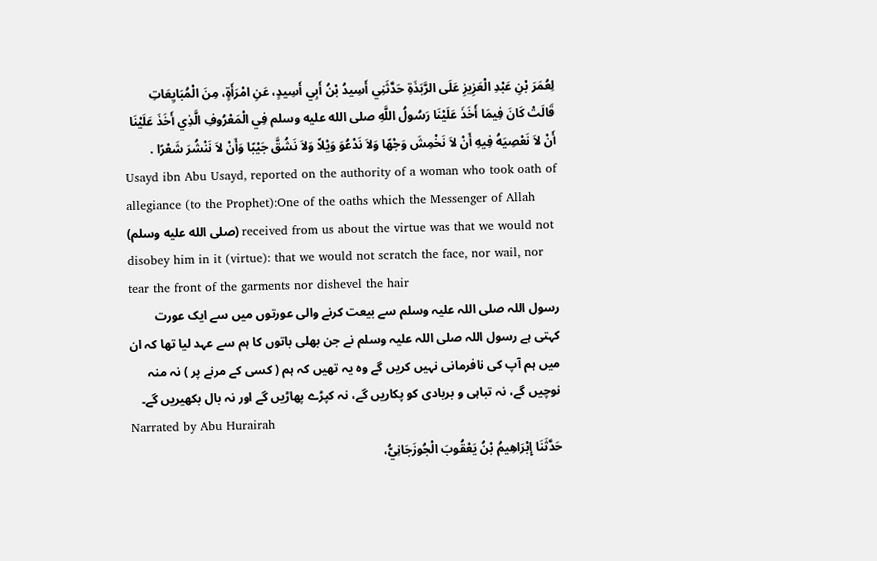لِعُمَرَ بْنِ عَبْدِ الْعَزِيزِ عَلَى الرَّبَذَةِ حَدَّثَنِي أَسِيدُ بْنُ أَبِي أَسِيدٍ، عَنِ امْرَأَةٍ، مِنَ الْمُبَايِعَاتِ قَالَتْ كَانَ فِيمَا أَخَذَ عَلَيْنَا رَسُولُ اللَّهِ صلى الله عليه وسلم فِي الْمَعْرُوفِ الَّذِي أَخَذَ عَلَيْنَا أَنْ لاَ نَعْصِيَهُ فِيهِ أَنْ لاَ نَخْمِشَ وَجْهًا وَلاَ نَدْعُوَ وَيْلاً وَلاَ نَشُقَّ جَيْبًا وَأَنْ لاَ نَنْشُرَ شَعْرًا .
Usayd ibn Abu Usayd, reported on the authority of a woman who took oath of allegiance (to the Prophet):One of the oaths which the Messenger of Allah (صلى الله عليه وسلم) received from us about the virtue was that we would not disobey him in it (virtue): that we would not scratch the face, nor wail, nor tear the front of the garments nor dishevel the hair
رسول اللہ صلی اللہ علیہ وسلم سے بیعت کرنے والی عورتوں میں سے ایک عورت کہتی ہے رسول اللہ صلی اللہ علیہ وسلم نے جن بھلی باتوں کا ہم سے عہد لیا تھا کہ ان میں ہم آپ کی نافرمانی نہیں کریں گے وہ یہ تھیں کہ ہم ( کسی کے مرنے پر ) نہ منہ نوچیں گے، نہ تباہی و بربادی کو پکاریں گے، نہ کپڑے پھاڑیں گے اور نہ بال بکھیریں گے۔
Narrated by Abu Hurairah
حَدَّثَنَا إِبْرَاهِيمُ بْنُ يَعْقُوبَ الْجُوزَجَانِيُّ،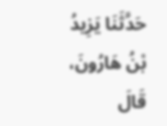حَدَّثَنَا يَزِيدُ بْنُ هَارُونَ، قَالَ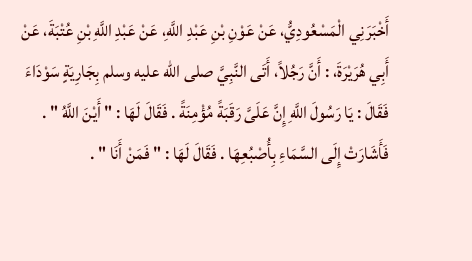أَخْبَرَنِي الْمَسْعُودِيُّ، عَنْ عَوْنِ بْنِ عَبْدِ اللَّهِ، عَنْ عَبْدِ اللَّهِ بْنِ عُتْبَةَ، عَنْ أَبِي هُرَيْرَةَ، : أَنَّ رَجُلاً، أَتَى النَّبِيَّ صلى الله عليه وسلم بِجَارِيَةٍ سَوْدَاءَ فَقَالَ : يَا رَسُولَ اللَّهِ إِنَّ عَلَىَّ رَقَبَةً مُؤْمِنَةً . فَقَالَ لَهَا : " أَيْنَ اللَّهُ " . فَأَشَارَتْ إِلَى السَّمَاءِ بِأُصْبُعِهَا . فَقَالَ لَهَا : " فَمَنْ أَنَا " .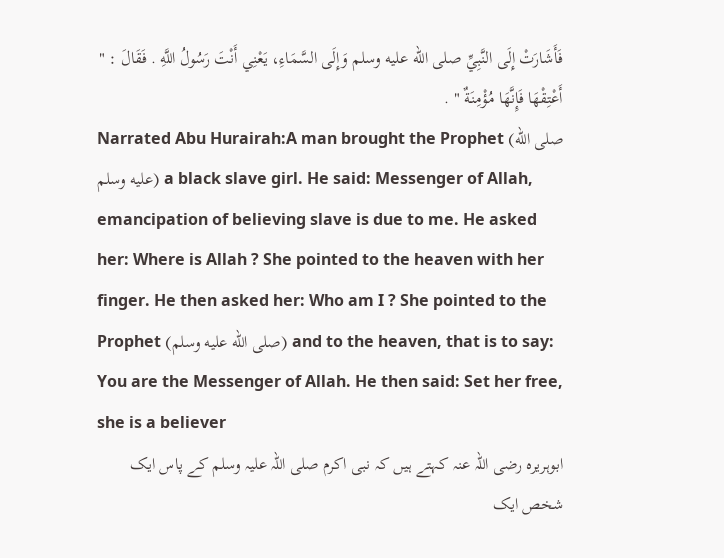فَأَشَارَتْ إِلَى النَّبِيِّ صلى الله عليه وسلم وَإِلَى السَّمَاءِ، يَعْنِي أَنْتَ رَسُولُ اللَّهِ . فَقَالَ : " أَعْتِقْهَا فَإِنَّهَا مُؤْمِنَةٌ " .
Narrated Abu Hurairah:A man brought the Prophet (صلى الله عليه وسلم) a black slave girl. He said: Messenger of Allah, emancipation of believing slave is due to me. He asked her: Where is Allah ? She pointed to the heaven with her finger. He then asked her: Who am I ? She pointed to the Prophet (صلى الله عليه وسلم) and to the heaven, that is to say: You are the Messenger of Allah. He then said: Set her free, she is a believer
ابوہریرہ رضی اللہ عنہ کہتے ہیں کہ نبی اکرم صلی اللہ علیہ وسلم کے پاس ایک شخص ایک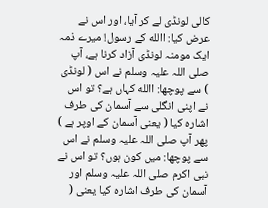کالی لونڈی لے کر آیا، اور اس نے عرض کیا: االله کے رسول! میرے ذمہ ایک مومنہ لونڈی آزاد کرنا ہے، آپ صلی اللہ علیہ وسلم نے اس ( لونڈی ) سے پوچھا: االله کہاں ہے؟ تو اس نے اپنی انگلی سے آسمان کی طرف اشارہ کیا ( یعنی آسمان کے اوپر ہے ) پھر آپ صلی اللہ علیہ وسلم نے اس سے پوچھا: میں کون ہوں؟ تو اس نے نبی اکرم صلی اللہ علیہ وسلم اور آسمان کی طرف اشارہ کیا یعنی (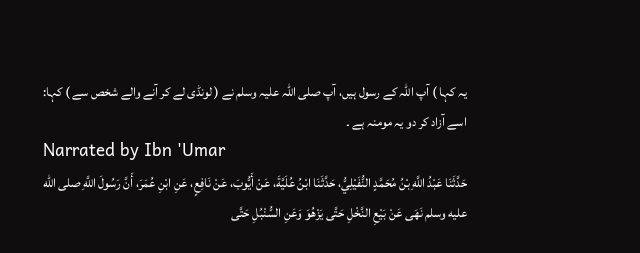یہ کہا ) آپ اللہ کے رسول ہیں، آپ صلی اللہ علیہ وسلم نے ( لونڈی لے کر آنے والے شخص سے ) کہا: اسے آزاد کر دو یہ مومنہ ہے ۔
Narrated by Ibn 'Umar
حَدَّثَنَا عَبْدُ اللَّهِ بْنُ مُحَمَّدٍ النُّفَيْلِيُّ، حَدَّثَنَا ابْنُ عُلَيَّةَ، عَنْ أَيُّوبَ، عَنْ نَافِعٍ، عَنِ ابْنِ عُمَرَ، أَنَّ رَسُولَ اللَّهِ صلى الله عليه وسلم نَهَى عَنْ بَيْعِ النَّخْلِ حَتَّى يَزْهُوَ وَعَنِ السُّنْبُلِ حَتَّى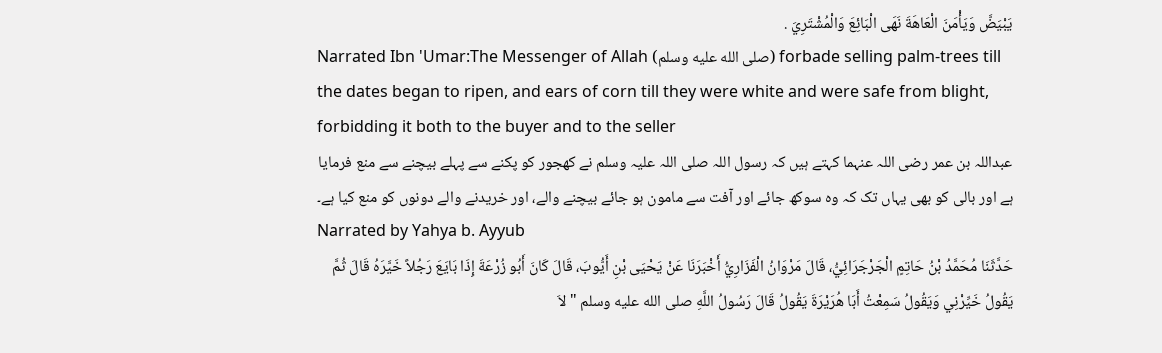يَبْيَضَّ وَيَأْمَنَ الْعَاهَةَ نَهَى الْبَائِعَ وَالْمُشْتَرِيَ .
Narrated Ibn 'Umar:The Messenger of Allah (صلى الله عليه وسلم) forbade selling palm-trees till the dates began to ripen, and ears of corn till they were white and were safe from blight, forbidding it both to the buyer and to the seller
عبداللہ بن عمر رضی اللہ عنہما کہتے ہیں کہ رسول اللہ صلی اللہ علیہ وسلم نے کھجور کو پکنے سے پہلے بیچنے سے منع فرمایا ہے اور بالی کو بھی یہاں تک کہ وہ سوکھ جائے اور آفت سے مامون ہو جائے بیچنے والے، اور خریدنے والے دونوں کو منع کیا ہے۔
Narrated by Yahya b. Ayyub
حَدَّثَنَا مُحَمَّدُ بْنُ حَاتِمٍ الْجَرْجَرَائِيُّ، قَالَ مَرْوَانُ الْفَزَارِيُّ أَخْبَرَنَا عَنْ يَحْيَى بْنِ أَيُّوبَ، قَالَ كَانَ أَبُو زُرْعَةَ إِذَا بَايَعَ رَجُلاً خَيَّرَهُ قَالَ ثُمَّ يَقُولُ خَيِّرْنِي وَيَقُولُ سَمِعْتُ أَبَا هُرَيْرَةَ يَقُولُ قَالَ رَسُولُ اللَّهِ صلى الله عليه وسلم " لاَ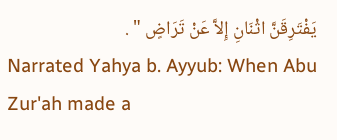يَفْتَرِقَنَّ اثْنَانِ إِلاَّ عَنْ تَرَاضٍ " .
Narrated Yahya b. Ayyub: When Abu Zur'ah made a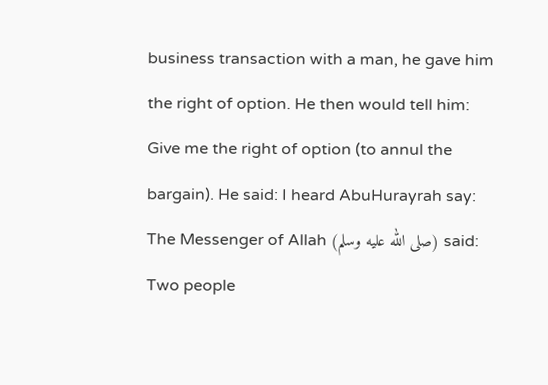business transaction with a man, he gave him the right of option. He then would tell him: Give me the right of option (to annul the bargain). He said: I heard AbuHurayrah say: The Messenger of Allah (صلى الله عليه وسلم) said: Two people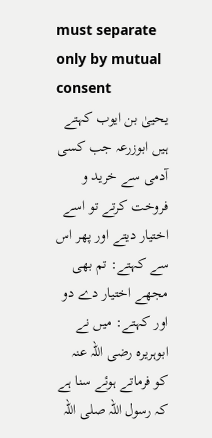must separate only by mutual consent
یحییٰ بن ایوب کہتے ہیں ابوزرعہ جب کسی آدمی سے خرید و فروخت کرتے تو اسے اختیار دیتے اور پھر اس سے کہتے: تم بھی مجھے اختیار دے دو اور کہتے: میں نے ابوہریرہ رضی اللہ عنہ کو فرماتے ہوئے سنا ہے کہ رسول اللہ صلی اللہ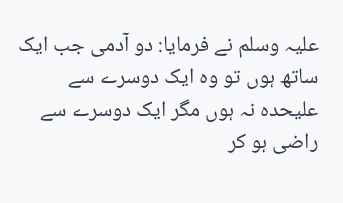علیہ وسلم نے فرمایا: دو آدمی جب ایک ساتھ ہوں تو وہ ایک دوسرے سے علیحدہ نہ ہوں مگر ایک دوسرے سے راضی ہو کر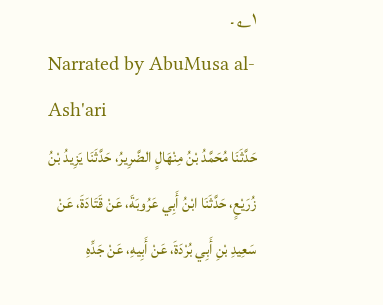۱؎ ۔
Narrated by AbuMusa al-Ash'ari
حَدَّثَنَا مُحَمَّدُ بْنُ مِنْهَالٍ الضَّرِيرُ، حَدَّثَنَا يَزِيدُ بْنُ زُرَيْعٍ، حَدَّثَنَا ابْنُ أَبِي عَرُوبَةَ، عَنْ قَتَادَةَ، عَنْ سَعِيدِ بْنِ أَبِي بُرْدَةَ، عَنْ أَبِيهِ، عَنْ جَدِّهِ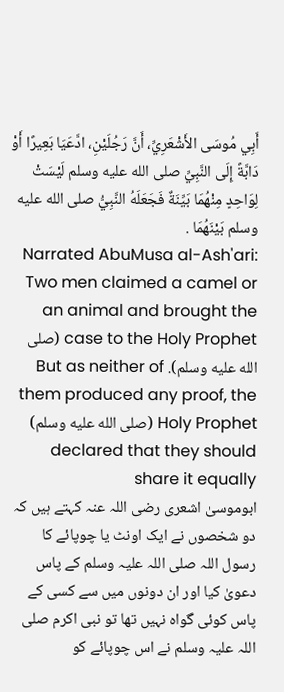أَبِي مُوسَى الأَشْعَرِيِّ، أَنَّ رَجُلَيْنِ، ادَّعَيَا بَعِيرًا أَوْ دَابَّةً إِلَى النَّبِيِّ صلى الله عليه وسلم لَيْسَتْ لِوَاحِدٍ مِنْهُمَا بَيِّنَةٌ فَجَعَلَهُ النَّبِيُّ صلى الله عليه وسلم بَيْنَهُمَا .
Narrated AbuMusa al-Ash'ari: Two men claimed a camel or an animal and brought the case to the Holy Prophet (صلى الله عليه وسلم). But as neither of them produced any proof, the Holy Prophet (صلى الله عليه وسلم) declared that they should share it equally
ابوموسیٰ اشعری رضی اللہ عنہ کہتے ہیں کہ دو شخصوں نے ایک اونٹ یا چوپائے کا رسول اللہ صلی اللہ علیہ وسلم کے پاس دعویٰ کیا اور ان دونوں میں سے کسی کے پاس کوئی گواہ نہیں تھا تو نبی اکرم صلی اللہ علیہ وسلم نے اس چوپائے کو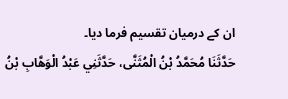ان کے درمیان تقسیم فرما دیا۔
حَدَّثَنَا مُحَمَّدُ بْنُ الْمُثَنَّى، حَدَّثَنِي عَبْدُ الْوَهَّابِ بْنُ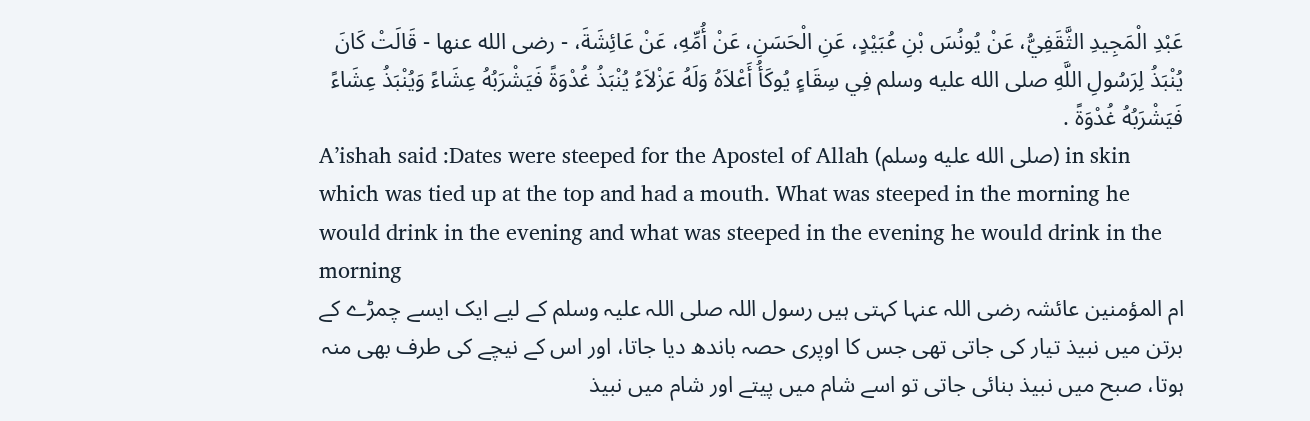عَبْدِ الْمَجِيدِ الثَّقَفِيُّ، عَنْ يُونُسَ بْنِ عُبَيْدٍ، عَنِ الْحَسَنِ، عَنْ أُمِّهِ، عَنْ عَائِشَةَ، - رضى الله عنها - قَالَتْ كَانَ يُنْبَذُ لِرَسُولِ اللَّهِ صلى الله عليه وسلم فِي سِقَاءٍ يُوكَأُ أَعْلاَهُ وَلَهُ عَزْلاَءُ يُنْبَذُ غُدْوَةً فَيَشْرَبُهُ عِشَاءً وَيُنْبَذُ عِشَاءً فَيَشْرَبُهُ غُدْوَةً .
A’ishah said :Dates were steeped for the Apostel of Allah (صلى الله عليه وسلم) in skin which was tied up at the top and had a mouth. What was steeped in the morning he would drink in the evening and what was steeped in the evening he would drink in the morning
ام المؤمنین عائشہ رضی اللہ عنہا کہتی ہیں رسول اللہ صلی اللہ علیہ وسلم کے لیے ایک ایسے چمڑے کے برتن میں نبیذ تیار کی جاتی تھی جس کا اوپری حصہ باندھ دیا جاتا، اور اس کے نیچے کی طرف بھی منہ ہوتا، صبح میں نبیذ بنائی جاتی تو اسے شام میں پیتے اور شام میں نبیذ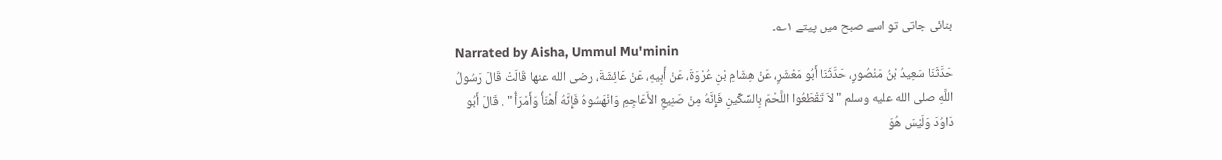بنائی جاتی تو اسے صبح میں پیتے ۱؎۔
Narrated by Aisha, Ummul Mu'minin
حَدَّثَنَا سَعِيدُ بْنُ مَنْصُورٍ، حَدَّثَنَا أَبُو مَعْشَرٍ، عَنْ هِشَامِ بْنِ عُرْوَةَ، عَنْ أَبِيهِ، عَنْ عَائِشَةَ، رضى الله عنها قَالَتْ قَالَ رَسُولُ اللَّهِ صلى الله عليه وسلم " لاَ تَقْطَعُوا اللَّحْمَ بِالسِّكِّينِ فَإِنَّهُ مِنْ صَنِيعِ الأَعَاجِمِ وَانْهَسُوهُ فَإِنَّهُ أَهْنَأُ وَأَمْرَأُ " . قَالَ أَبُو دَاوُدَ وَلَيْسَ هُوَ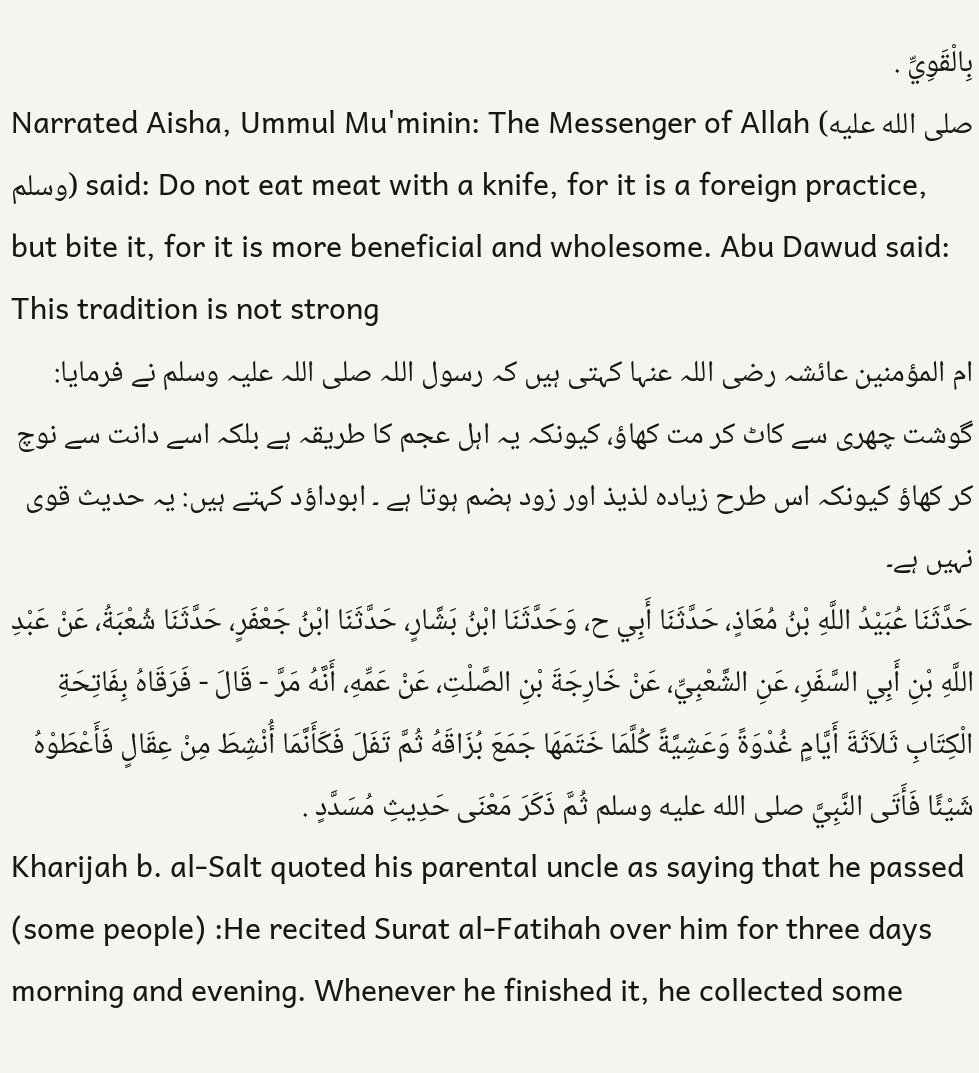بِالْقَوِيِّ .
Narrated Aisha, Ummul Mu'minin: The Messenger of Allah (صلى الله عليه وسلم) said: Do not eat meat with a knife, for it is a foreign practice, but bite it, for it is more beneficial and wholesome. Abu Dawud said: This tradition is not strong
ام المؤمنین عائشہ رضی اللہ عنہا کہتی ہیں کہ رسول اللہ صلی اللہ علیہ وسلم نے فرمایا: گوشت چھری سے کاٹ کر مت کھاؤ، کیونکہ یہ اہل عجم کا طریقہ ہے بلکہ اسے دانت سے نوچ کر کھاؤ کیونکہ اس طرح زیادہ لذیذ اور زود ہضم ہوتا ہے ۔ ابوداؤد کہتے ہیں: یہ حدیث قوی نہیں ہے۔
حَدَّثَنَا عُبَيْدُ اللَّهِ بْنُ مُعَاذٍ، حَدَّثَنَا أَبِي ح، وَحَدَّثَنَا ابْنُ بَشَّارٍ، حَدَّثَنَا ابْنُ جَعْفَرٍ، حَدَّثَنَا شُعْبَةُ، عَنْ عَبْدِ اللَّهِ بْنِ أَبِي السَّفَرِ، عَنِ الشَّعْبِيِّ، عَنْ خَارِجَةَ بْنِ الصَّلْتِ، عَنْ عَمِّهِ، أَنَّهُ مَرَّ - قَالَ - فَرَقَاهُ بِفَاتِحَةِ الْكِتَابِ ثَلاَثَةَ أَيَّامٍ غُدْوَةً وَعَشِيَّةً كُلَّمَا خَتَمَهَا جَمَعَ بُزَاقَهُ ثُمَّ تَفَلَ فَكَأَنَّمَا أُنْشِطَ مِنْ عِقَالٍ فَأَعْطَوْهُ شَيْئًا فَأَتَى النَّبِيَّ صلى الله عليه وسلم ثُمَّ ذَكَرَ مَعْنَى حَدِيثِ مُسَدَّدٍ .
Kharijah b. al-Salt quoted his parental uncle as saying that he passed (some people) :He recited Surat al-Fatihah over him for three days morning and evening. Whenever he finished it, he collected some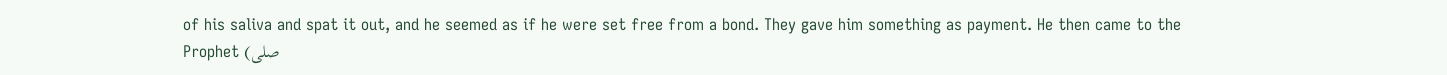of his saliva and spat it out, and he seemed as if he were set free from a bond. They gave him something as payment. He then came to the Prophet (صلى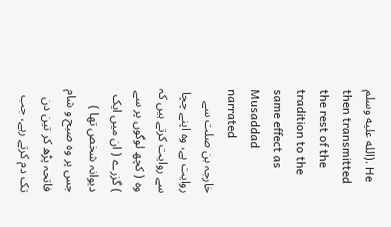الله عليه وسلم). He then transmitted the rest of the tradition to the same effect as Musaddad narrated
خارجہ بن صلت سے روایت ہے، وہ اپنے چچا سے روایت کرتے ہیں کہ وہ ( کچھ لوگوں پر سے ) گزرے ( ان میں ایک دیوانہ شخص تھا ) جس پر وہ صبح و شام فاتحہ پڑھ کر تین دن تک دم کرتے رہے، جب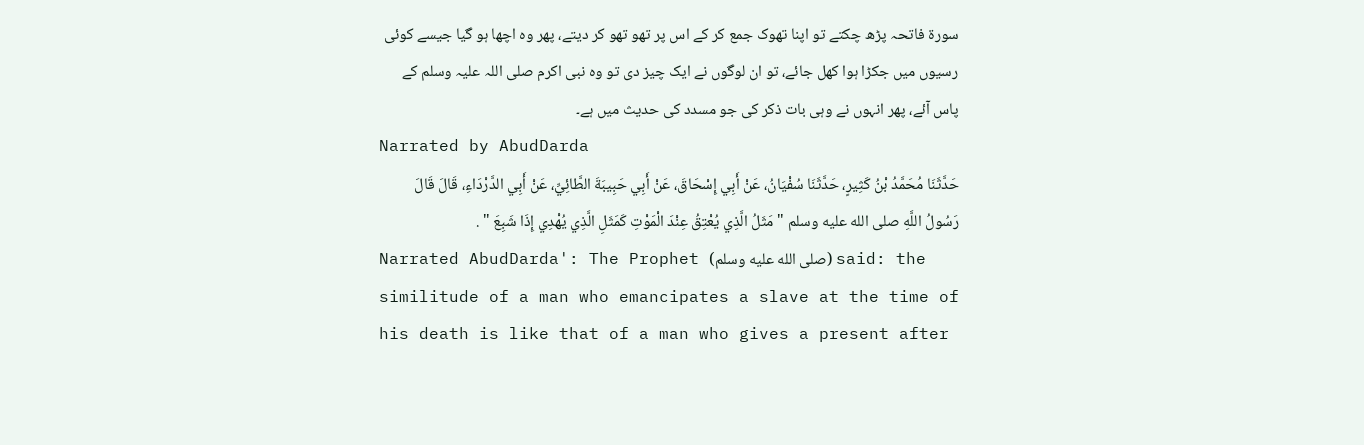سورۃ فاتحہ پڑھ چکتے تو اپنا تھوک جمع کر کے اس پر تھو تھو کر دیتے، پھر وہ اچھا ہو گیا جیسے کوئی رسیوں میں جکڑا ہوا کھل جائے، تو ان لوگوں نے ایک چیز دی تو وہ نبی اکرم صلی اللہ علیہ وسلم کے پاس آئے، پھر انہوں نے وہی بات ذکر کی جو مسدد کی حدیث میں ہے۔
Narrated by AbudDarda
حَدَّثَنَا مُحَمَّدُ بْنُ كَثِيرٍ، حَدَّثَنَا سُفْيَانُ، عَنْ أَبِي إِسْحَاقَ، عَنْ أَبِي حَبِيبَةَ الطَّائِيِّ، عَنْ أَبِي الدَّرْدَاءِ، قَالَ قَالَ رَسُولُ اللَّهِ صلى الله عليه وسلم " مَثَلُ الَّذِي يُعْتِقُ عِنْدَ الْمَوْتِ كَمَثَلِ الَّذِي يُهْدِي إِذَا شَبِعَ " .
Narrated AbudDarda': The Prophet (صلى الله عليه وسلم) said: the similitude of a man who emancipates a slave at the time of his death is like that of a man who gives a present after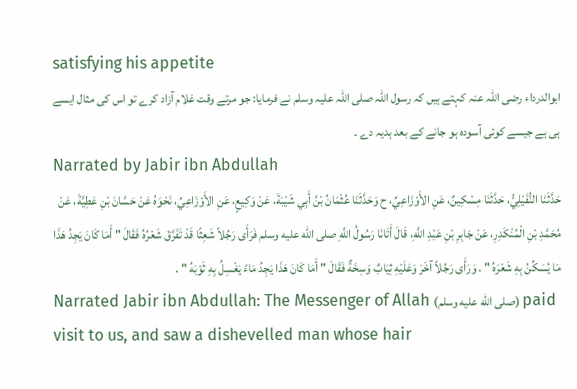satisfying his appetite
ابوالدرداء رضی اللہ عنہ کہتے ہیں کہ رسول اللہ صلی اللہ علیہ وسلم نے فرمایا: جو مرتے وقت غلام آزاد کرے تو اس کی مثال ایسے ہی ہے جیسے کوئی آسودہ ہو جانے کے بعد ہدیہ دے ۔
Narrated by Jabir ibn Abdullah
حَدَّثَنَا النُّفَيْلِيُّ، حَدَّثَنَا مِسْكِينٌ، عَنِ الأَوْزَاعِيِّ، ح وَحَدَّثَنَا عُثْمَانُ بْنُ أَبِي شَيْبَةَ، عَنْ وَكِيعٍ، عَنِ الأَوْزَاعِيِّ، نَحْوَهُ عَنْ حَسَّانَ بْنِ عَطِيَّةَ، عَنْ مُحَمَّدِ بْنِ الْمُنْكَدِرِ، عَنْ جَابِرِ بْنِ عَبْدِ اللَّهِ، قَالَ أَتَانَا رَسُولُ اللَّهِ صلى الله عليه وسلم فَرَأَى رَجُلاً شَعِثًا قَدْ تَفَرَّقَ شَعْرُهُ فَقَالَ " أَمَا كَانَ يَجِدُ هَذَا مَا يُسَكِّنُ بِهِ شَعْرَهُ " . وَرَأَى رَجُلاً آخَرَ وَعَلَيْهِ ثِيَابٌ وَسِخَةٌ فَقَالَ " أَمَا كَانَ هَذَا يَجِدُ مَاءً يَغْسِلُ بِهِ ثَوْبَهُ " .
Narrated Jabir ibn Abdullah: The Messenger of Allah (صلى الله عليه وسلم) paid visit to us, and saw a dishevelled man whose hair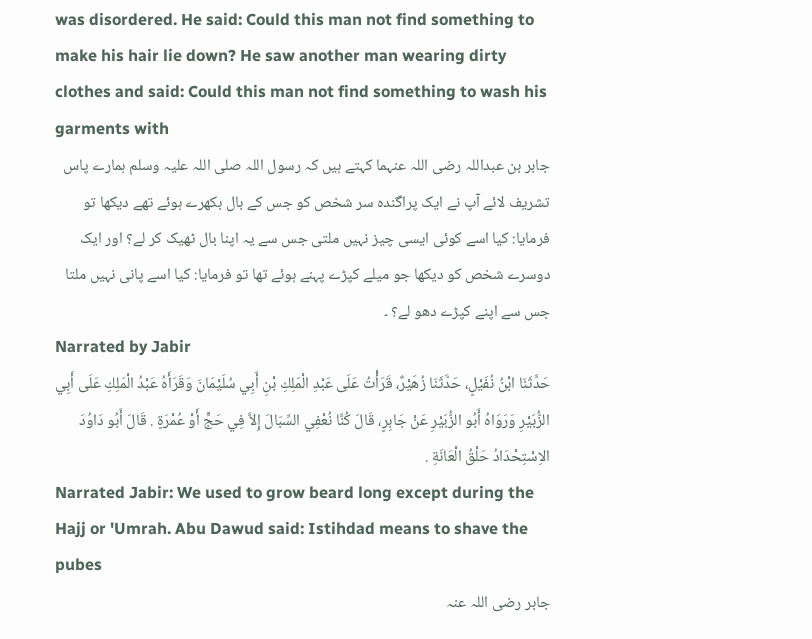was disordered. He said: Could this man not find something to make his hair lie down? He saw another man wearing dirty clothes and said: Could this man not find something to wash his garments with
جابر بن عبداللہ رضی اللہ عنہما کہتے ہیں کہ رسول اللہ صلی اللہ علیہ وسلم ہمارے پاس تشریف لائے آپ نے ایک پراگندہ سر شخص کو جس کے بال بکھرے ہوئے تھے دیکھا تو فرمایا: کیا اسے کوئی ایسی چیز نہیں ملتی جس سے یہ اپنا بال ٹھیک کر لے؟ اور ایک دوسرے شخص کو دیکھا جو میلے کپڑے پہنے ہوئے تھا تو فرمایا: کیا اسے پانی نہیں ملتا جس سے اپنے کپڑے دھو لے؟ ۔
Narrated by Jabir
حَدَّثَنَا ابْنُ نُفَيْلٍ، حَدَّثَنَا زُهَيْرٌ، قَرَأْتُ عَلَى عَبْدِ الْمَلِكِ بْنِ أَبِي سُلَيْمَانَ وَقَرَأَهُ عَبْدُ الْمَلِكِ عَلَى أَبِي الزُّبَيْرِ وَرَوَاهُ أَبُو الزُّبَيْرِ عَنْ جَابِرٍ، قَالَ كُنَّا نُعْفِي السِّبَالَ إِلاَّ فِي حَجٍّ أَوْ عُمْرَةٍ . قَالَ أَبُو دَاوُدَ الاِسْتِحْدَادُ حَلْقُ الْعَانَةِ .
Narrated Jabir: We used to grow beard long except during the Hajj or 'Umrah. Abu Dawud said: Istihdad means to shave the pubes
جابر رضی اللہ عنہ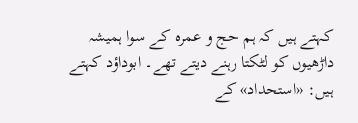کہتے ہیں کہ ہم حج و عمرہ کے سوا ہمیشہ داڑھیوں کو لٹکتا رہنے دیتے تھے۔ ابوداؤد کہتے ہیں: «استحداد» کے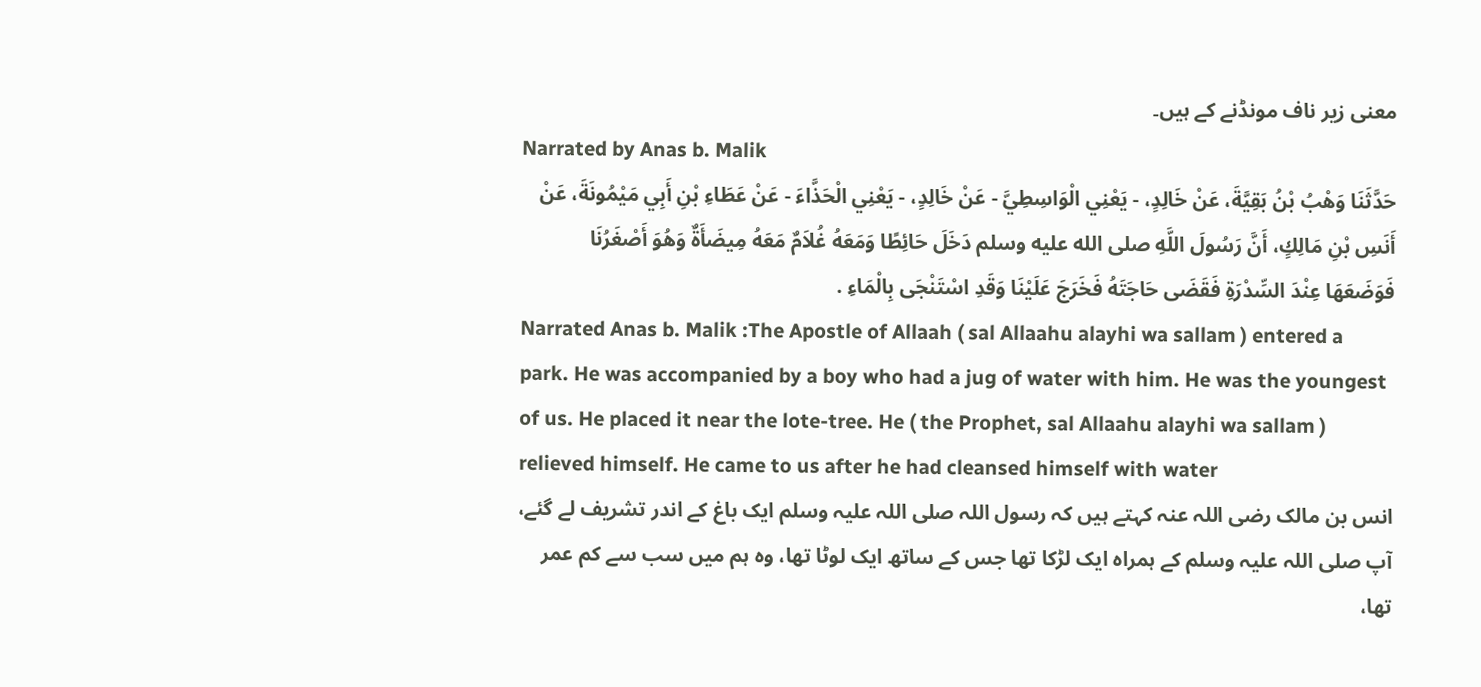معنی زیر ناف مونڈنے کے ہیں۔
Narrated by Anas b. Malik
حَدَّثَنَا وَهْبُ بْنُ بَقِيَّةَ، عَنْ خَالِدٍ، - يَعْنِي الْوَاسِطِيَّ - عَنْ خَالِدٍ، - يَعْنِي الْحَذَّاءَ - عَنْ عَطَاءِ بْنِ أَبِي مَيْمُونَةَ، عَنْ أَنَسِ بْنِ مَالِكٍ، أَنَّ رَسُولَ اللَّهِ صلى الله عليه وسلم دَخَلَ حَائِطًا وَمَعَهُ غُلاَمٌ مَعَهُ مِيضَأَةٌ وَهُوَ أَصْغَرُنَا فَوَضَعَهَا عِنْدَ السِّدْرَةِ فَقَضَى حَاجَتَهُ فَخَرَجَ عَلَيْنَا وَقَدِ اسْتَنْجَى بِالْمَاءِ .
Narrated Anas b. Malik :The Apostle of Allaah ( sal Allaahu alayhi wa sallam ) entered a park. He was accompanied by a boy who had a jug of water with him. He was the youngest of us. He placed it near the lote-tree. He ( the Prophet, sal Allaahu alayhi wa sallam ) relieved himself. He came to us after he had cleansed himself with water
انس بن مالک رضی اللہ عنہ کہتے ہیں کہ رسول اللہ صلی اللہ علیہ وسلم ایک باغ کے اندر تشریف لے گئے، آپ صلی اللہ علیہ وسلم کے ہمراہ ایک لڑکا تھا جس کے ساتھ ایک لوٹا تھا، وہ ہم میں سب سے کم عمر تھا،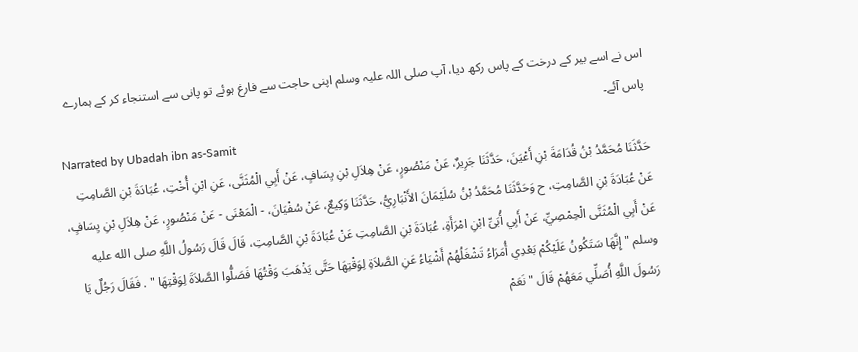اس نے اسے بیر کے درخت کے پاس رکھ دیا، آپ صلی اللہ علیہ وسلم اپنی حاجت سے فارغ ہوئے تو پانی سے استنجاء کر کے ہمارے پاس آئے۔
Narrated by Ubadah ibn as-Samit
حَدَّثَنَا مُحَمَّدُ بْنُ قُدَامَةَ بْنِ أَعْيَنَ، حَدَّثَنَا جَرِيرٌ، عَنْ مَنْصُورٍ، عَنْ هِلاَلِ بْنِ يِسَافٍ، عَنْ أَبِي الْمُثَنَّى، عَنِ ابْنِ أُخْتِ، عُبَادَةَ بْنِ الصَّامِتِ عَنْ عُبَادَةَ بْنِ الصَّامِتِ، ح وَحَدَّثَنَا مُحَمَّدُ بْنُ سُلَيْمَانَ الأَنْبَارِيُّ، حَدَّثَنَا وَكِيعٌ، عَنْ سُفْيَانَ، - الْمَعْنَى - عَنْ مَنْصُورٍ، عَنْ هِلاَلِ بْنِ يِسَافٍ، عَنْ أَبِي الْمُثَنَّى الْحِمْصِيِّ، عَنْ أَبِي أُبَىِّ ابْنِ امْرَأَةِ، عُبَادَةَ بْنِ الصَّامِتِ عَنْ عُبَادَةَ بْنِ الصَّامِتِ، قَالَ قَالَ رَسُولُ اللَّهِ صلى الله عليه وسلم " إِنَّهَا سَتَكُونُ عَلَيْكُمْ بَعْدِي أُمَرَاءُ تَشْغَلُهُمْ أَشْيَاءُ عَنِ الصَّلاَةِ لِوَقْتِهَا حَتَّى يَذْهَبَ وَقْتُهَا فَصَلُّوا الصَّلاَةَ لِوَقْتِهَا " . فَقَالَ رَجُلٌ يَا رَسُولَ اللَّهِ أُصَلِّي مَعَهُمْ قَالَ " نَعَمْ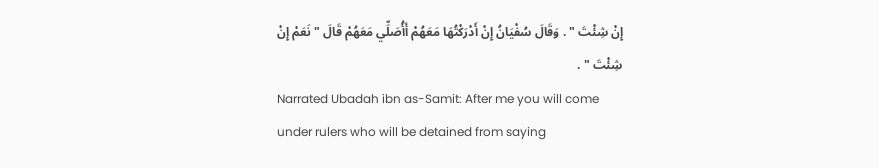إِنْ شِئْتَ " . وَقَالَ سُفْيَانُ إِنْ أَدْرَكْتُهَا مَعَهُمْ أَأُصَلِّي مَعَهُمْ قَالَ " نَعَمْ إِنْ شِئْتَ " .
Narrated Ubadah ibn as-Samit: After me you will come under rulers who will be detained from saying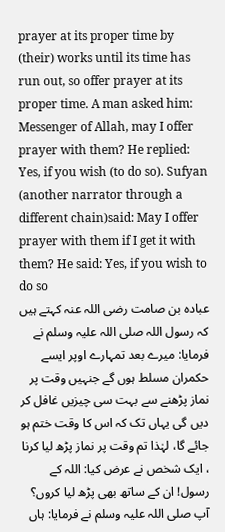prayer at its proper time by (their) works until its time has run out, so offer prayer at its proper time. A man asked him: Messenger of Allah, may I offer prayer with them? He replied: Yes, if you wish (to do so). Sufyan (another narrator through a different chain)said: May I offer prayer with them if I get it with them? He said: Yes, if you wish to do so
عبادہ بن صامت رضی اللہ عنہ کہتے ہیں کہ رسول اللہ صلی اللہ علیہ وسلم نے فرمایا: میرے بعد تمہارے اوپر ایسے حکمران مسلط ہوں گے جنہیں وقت پر نماز پڑھنے سے بہت سی چیزیں غافل کر دیں گی یہاں تک کہ اس کا وقت ختم ہو جائے گا، لہٰذا تم وقت پر نماز پڑھ لیا کرنا ، ایک شخص نے عرض کیا: اللہ کے رسول! ان کے ساتھ بھی پڑھ لیا کروں؟ آپ صلی اللہ علیہ وسلم نے فرمایا: ہاں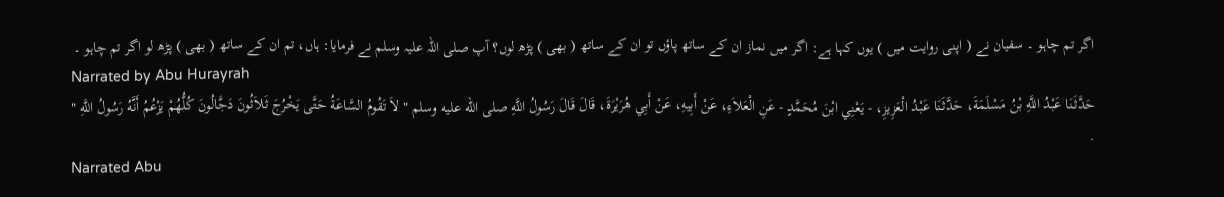اگر تم چاہو ۔ سفیان نے ( اپنی روایت میں ) یوں کہا ہے: اگر میں نماز ان کے ساتھ پاؤں تو ان کے ساتھ ( بھی ) پڑھ لوں؟ آپ صلی اللہ علیہ وسلم نے فرمایا: ہاں، تم ان کے ساتھ ( بھی ) پڑھ لو اگر تم چاہو ۔
Narrated by Abu Hurayrah
حَدَّثَنَا عَبْدُ اللَّهِ بْنُ مَسْلَمَةَ، حَدَّثَنَا عَبْدُ الْعَزِيزِ، - يَعْنِي ابْنَ مُحَمَّدٍ - عَنِ الْعَلاَءِ، عَنْ أَبِيهِ، عَنْ أَبِي هُرَيْرَةَ، قَالَ قَالَ رَسُولُ اللَّهِ صلى الله عليه وسلم " لاَ تَقُومُ السَّاعَةُ حَتَّى يَخْرُجَ ثَلاَثُونَ دَجَّالُونَ كُلُّهُمْ يَزْعُمُ أَنَّهُ رَسُولُ اللَّهِ " .
Narrated Abu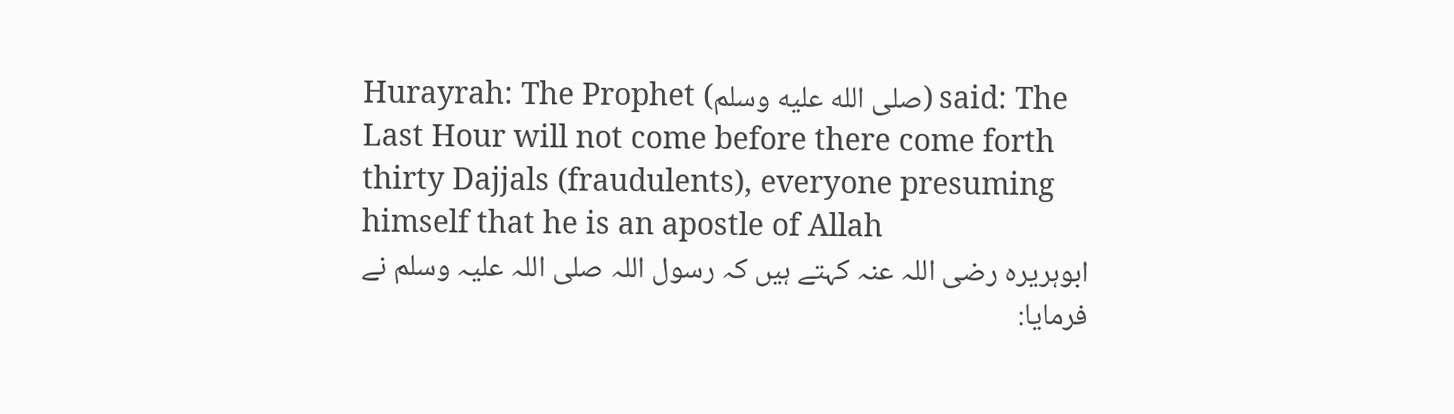Hurayrah: The Prophet (صلى الله عليه وسلم) said: The Last Hour will not come before there come forth thirty Dajjals (fraudulents), everyone presuming himself that he is an apostle of Allah
ابوہریرہ رضی اللہ عنہ کہتے ہیں کہ رسول اللہ صلی اللہ علیہ وسلم نے فرمایا: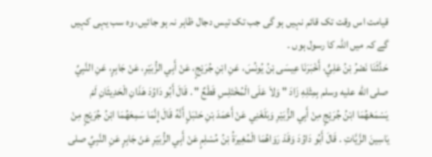قیامت اس وقت تک قائم نہیں ہو گی جب تک تیس دجال ظاہر نہ ہو جائیں، وہ سب یہی کہیں گے کہ میں اللہ کا رسول ہوں ۔
حَدَّثَنَا نَصْرُ بْنُ عَلِيٍّ، أَخْبَرَنَا عِيسَى بْنُ يُونُسَ، عَنِ ابْنِ جُرَيْجٍ، عَنْ أَبِي الزُّبَيْرِ، عَنْ جَابِرٍ، عَنِ النَّبِيِّ صلى الله عليه وسلم بِمِثْلِهِ زَادَ " وَلاَ عَلَى الْمُخْتَلِسِ قَطْعٌ " . قَالَ أَبُو دَاوُدَ هَذَانِ الْحَدِيثَانِ لَمْ يَسْمَعْهُمَا ابْنُ جُرَيْجٍ مِنْ أَبِي الزُّبَيْرِ وَبَلَغَنِي عَنْ أَحْمَدَ بْنِ حَنْبَلٍ أَنَّهُ قَالَ إِنَّمَا سَمِعَهُمَا ابْنُ جُرَيْجٍ مِنْ يَاسِينَ الزَّيَّاتِ . قَالَ أَبُو دَاوُدَ وَقَدْ رَوَاهُمَا الْمُغِيرَةُ بْنُ مُسْلِمٍ عَنْ أَبِي الزُّبَيْرِ عَنْ جَابِرٍ عَنِ النَّبِيِّ صلى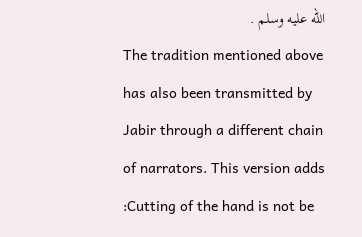الله عليه وسلم .
The tradition mentioned above has also been transmitted by Jabir through a different chain of narrators. This version adds :Cutting of the hand is not be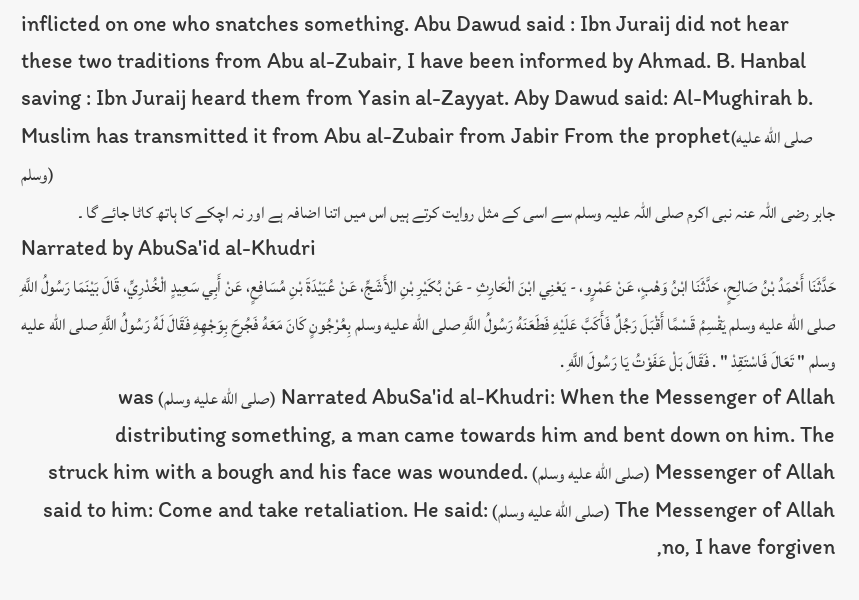inflicted on one who snatches something. Abu Dawud said : Ibn Juraij did not hear these two traditions from Abu al-Zubair, I have been informed by Ahmad. B. Hanbal saving : Ibn Juraij heard them from Yasin al-Zayyat. Aby Dawud said: Al-Mughirah b. Muslim has transmitted it from Abu al-Zubair from Jabir From the prophet(صلى الله عليه وسلم)
جابر رضی اللہ عنہ نبی اکرم صلی اللہ علیہ وسلم سے اسی کے مثل روایت کرتے ہیں اس میں اتنا اضافہ ہے اور نہ اچکے کا ہاتھ کاٹا جائے گا ۔
Narrated by AbuSa'id al-Khudri
حَدَّثَنَا أَحْمَدُ بْنُ صَالِحٍ، حَدَّثَنَا ابْنُ وَهْبٍ، عَنْ عَمْرٍو، - يَعْنِي ابْنَ الْحَارِثِ - عَنْ بُكَيْرِ بْنِ الأَشَجِّ، عَنْ عُبَيْدَةَ بْنِ مُسَافِعٍ، عَنْ أَبِي سَعِيدٍ الْخُدْرِيِّ، قَالَ بَيْنَمَا رَسُولُ اللَّهِ صلى الله عليه وسلم يَقْسِمُ قَسْمًا أَقْبَلَ رَجُلٌ فَأَكَبَّ عَلَيْهِ فَطَعَنَهُ رَسُولُ اللَّهِ صلى الله عليه وسلم بِعُرْجُونٍ كَانَ مَعَهُ فَجُرِحَ بِوَجْهِهِ فَقَالَ لَهُ رَسُولُ اللَّهِ صلى الله عليه وسلم " تَعَالَ فَاسْتَقِدْ " . فَقَالَ بَلْ عَفَوْتُ يَا رَسُولَ اللَّهِ .
Narrated AbuSa'id al-Khudri: When the Messenger of Allah (صلى الله عليه وسلم) was distributing something, a man came towards him and bent down on him. The Messenger of Allah (صلى الله عليه وسلم) struck him with a bough and his face was wounded. The Messenger of Allah (صلى الله عليه وسلم) said to him: Come and take retaliation. He said: no, I have forgiven,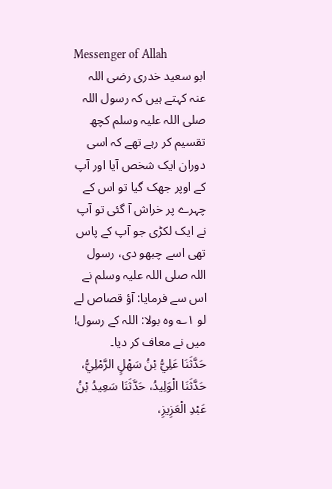Messenger of Allah
ابو سعید خدری رضی اللہ عنہ کہتے ہیں کہ رسول اللہ صلی اللہ علیہ وسلم کچھ تقسیم کر رہے تھے کہ اسی دوران ایک شخص آیا اور آپ کے اوپر جھک گیا تو اس کے چہرے پر خراش آ گئی تو آپ نے ایک لکڑی جو آپ کے پاس تھی اسے چبھو دی، رسول اللہ صلی اللہ علیہ وسلم نے اس سے فرمایا: آؤ قصاص لے لو ۱؎ وہ بولا: اللہ کے رسول! میں نے معاف کر دیا۔
حَدَّثَنَا عَلِيُّ بْنُ سَهْلٍ الرَّمْلِيُّ، حَدَّثَنَا الْوَلِيدُ، حَدَّثَنَا سَعِيدُ بْنُ عَبْدِ الْعَزِيزِ،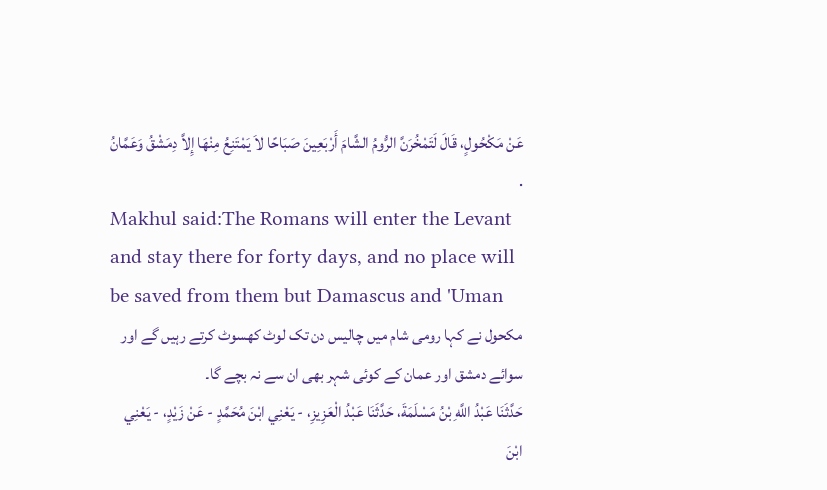عَنْ مَكْحُولٍ، قَالَ لَتَمْخُرَنَّ الرُّومُ الشَّامَ أَرْبَعِينَ صَبَاحًا لاَ يَمْتَنِعُ مِنْهَا إِلاَّ دِمَشْقُ وَعَمَّانُ .
Makhul said:The Romans will enter the Levant and stay there for forty days, and no place will be saved from them but Damascus and 'Uman
مکحول نے کہا رومی شام میں چالیس دن تک لوٹ کھسوٹ کرتے رہیں گے اور سوائے دمشق اور عمان کے کوئی شہر بھی ان سے نہ بچے گا۔
حَدَّثَنَا عَبْدُ اللَّهِ بْنُ مَسْلَمَةَ، حَدَّثَنَا عَبْدُ الْعَزِيزِ، - يَعْنِي ابْنَ مُحَمَّدٍ - عَنْ زَيْدٍ، - يَعْنِي ابْنَ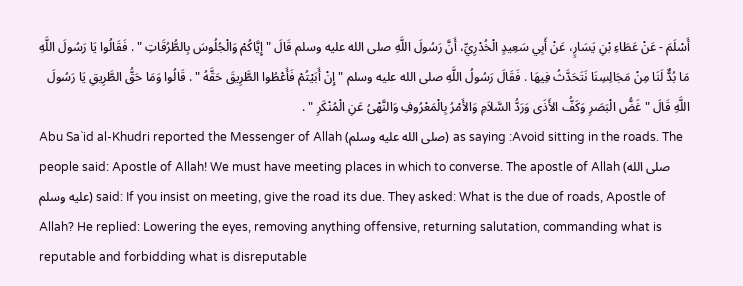أَسْلَمَ - عَنْ عَطَاءِ بْنِ يَسَارٍ، عَنْ أَبِي سَعِيدٍ الْخُدْرِيِّ، أَنَّ رَسُولَ اللَّهِ صلى الله عليه وسلم قَالَ " إِيَّاكُمْ وَالْجُلُوسَ بِالطُّرُقَاتِ " . فَقَالُوا يَا رَسُولَ اللَّهِ مَا بُدٌّ لَنَا مِنْ مَجَالِسِنَا نَتَحَدَّثُ فِيهَا . فَقَالَ رَسُولُ اللَّهِ صلى الله عليه وسلم " إِنْ أَبَيْتُمْ فَأَعْطُوا الطَّرِيقَ حَقَّهُ " . قَالُوا وَمَا حَقُّ الطَّرِيقِ يَا رَسُولَ اللَّهِ قَالَ " غَضُّ الْبَصَرِ وَكَفُّ الأَذَى وَرَدُّ السَّلاَمِ وَالأَمْرُ بِالْمَعْرُوفِ وَالنَّهْىُ عَنِ الْمُنْكَرِ " .
Abu Sa`id al-Khudri reported the Messenger of Allah (صلى الله عليه وسلم) as saying :Avoid sitting in the roads. The people said: Apostle of Allah! We must have meeting places in which to converse. The apostle of Allah (صلى الله عليه وسلم) said: If you insist on meeting, give the road its due. They asked: What is the due of roads, Apostle of Allah? He replied: Lowering the eyes, removing anything offensive, returning salutation, commanding what is reputable and forbidding what is disreputable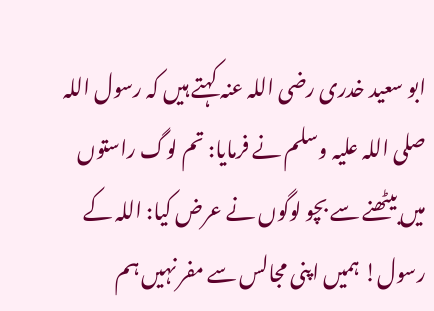ابو سعید خدری رضی اللہ عنہ کہتے ہیں کہ رسول اللہ صلی اللہ علیہ وسلم نے فرمایا: تم لوگ راستوں میں بیٹھنے سے بچو لوگوں نے عرض کیا: اللہ کے رسول! ہمیں اپنی مجالس سے مفر نہیں ہم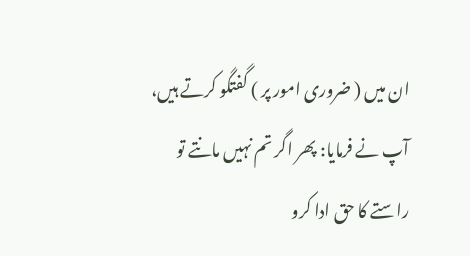ان میں ( ضروری امور پر ) گفتگو کرتے ہیں، آپ نے فرمایا: پھر اگر تم نہیں مانتے تو راستے کا حق ادا کرو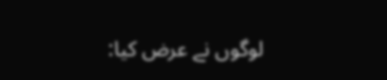لوگوں نے عرض کیا: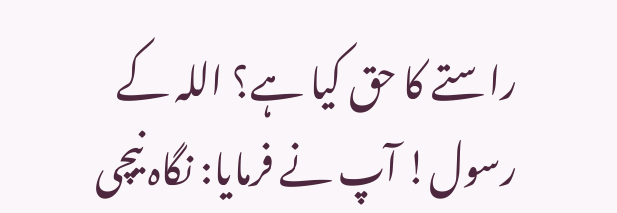راستے کا حق کیا ہے؟ اللہ کے رسول! آپ نے فرمایا: نگاہ نیچی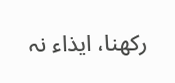رکھنا، ایذاء نہ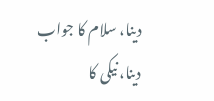دینا، سلام کا جواب دینا، نیکی کا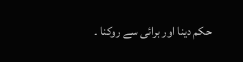حکم دینا اور برائی سے روکنا ۔